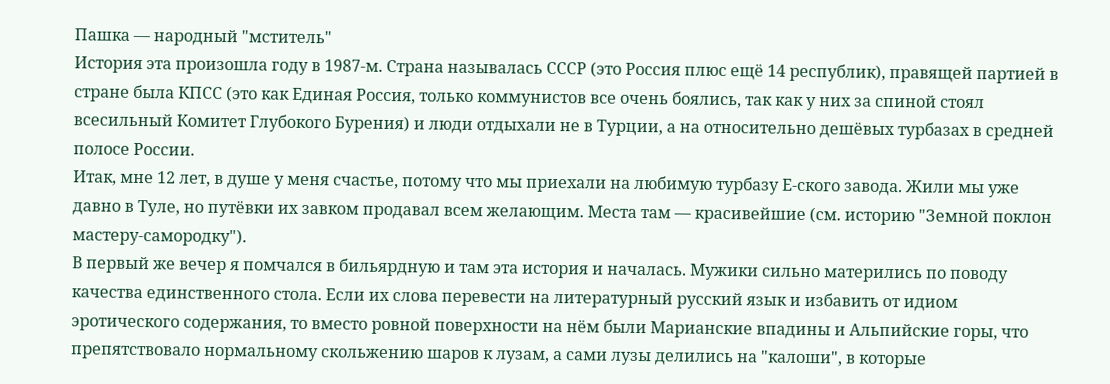Пашка — народный "мститель"
История эта произошла году в 1987-м. Страна называлась СССР (это Россия плюс ещё 14 республик), правящей партией в стране была КПСС (это как Единая Россия, только коммунистов все очень боялись, так как у них за спиной стоял всесильный Комитет Глубокого Бурения) и люди отдыхали не в Турции, а на относительно дешёвых турбазах в средней полосе России.
Итак, мне 12 лет, в душе у меня счастье, потому что мы приехали на любимую турбазу Е-ского завода. Жили мы уже давно в Туле, но путёвки их завком продавал всем желающим. Места там — красивейшие (см. историю "Земной поклон мастеру-самородку").
В первый же вечер я помчался в бильярдную и там эта история и началась. Мужики сильно матерились по поводу качества единственного стола. Если их слова перевести на литературный русский язык и избавить от идиом эротического содержания, то вместо ровной поверхности на нём были Марианские впадины и Альпийские горы, что препятствовало нормальному скольжению шаров к лузам, а сами лузы делились на "калоши", в которые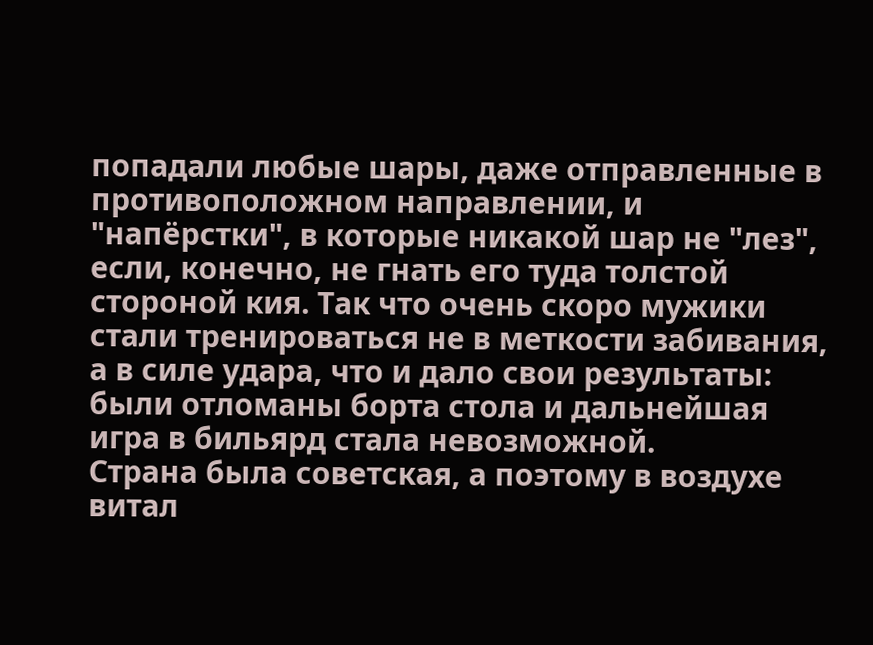попадали любые шары, даже отправленные в противоположном направлении, и "напёрстки", в которые никакой шар не "лез", если, конечно, не гнать его туда толстой стороной кия. Так что очень скоро мужики стали тренироваться не в меткости забивания, а в силе удара, что и дало свои результаты: были отломаны борта стола и дальнейшая игра в бильярд стала невозможной.
Страна была советская, а поэтому в воздухе витал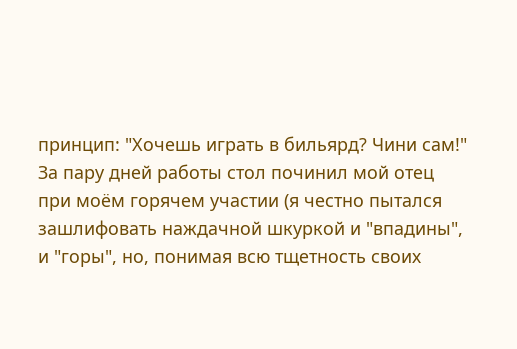принцип: "Хочешь играть в бильярд? Чини сам!"
За пару дней работы стол починил мой отец при моём горячем участии (я честно пытался зашлифовать наждачной шкуркой и "впадины", и "горы", но, понимая всю тщетность своих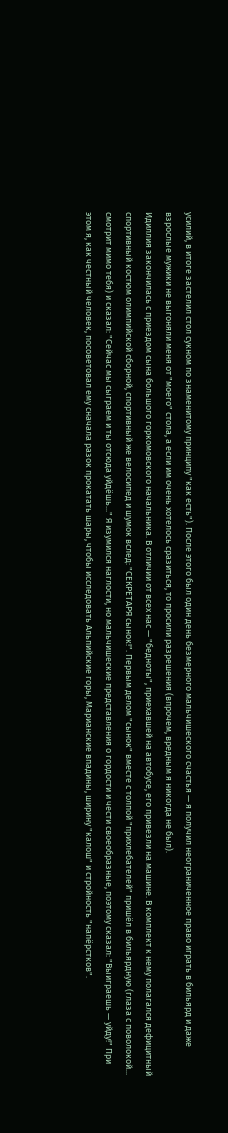усилий, в итоге застелил стол сукном по знаменитому принципу "как есть"). После этого был один день безмерного мальчишеского счастья — я получил неограниченное право играть в бильярд и даже взрослые мужики не выгоняли меня от "моего" стола, а если им очень хотелось сразиться, то просили разрешения (впрочем, вредным я никогда не был).
Идиллия закончилась с приездом сына большого горкомовского начальника. В отличии от всех нас — "бедноты", приехавшей на автобусе, его привезли на машине. В комплект к нему полагался дефицитный спортивный костюм олимпийской сборной, спортивный же велосипед и шумок вслед: "СЕКРЕТАРЯ сынок!". Первым делом "сынок" вместе с толпой "прихлебателей" пришёл в бильярдную (глаза с поволокой... смотрит мимо тебя) и сказал: "Сейчас мы сыграем и ты отсюда уйдёшь..." Я изумился наглости, но мальчишеские представления о гордости и чести своеобразные, поэтому сказал: "Выиграешь — уйду!" При этом я, как честный человек, посоветовал ему сначала разок прокатать шары, чтобы исследовать Альпийские горы, Марианские впадины, ширину "калош" и стройность "напёрстков".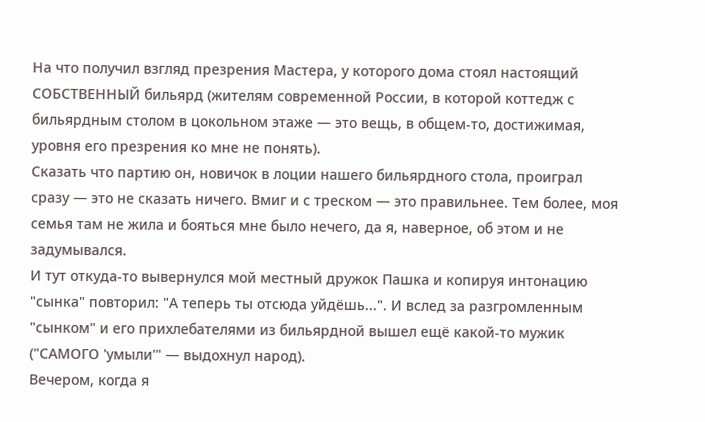На что получил взгляд презрения Мастера, у которого дома стоял настоящий СОБСТВЕННЫЙ бильярд (жителям современной России, в которой коттедж с бильярдным столом в цокольном этаже — это вещь, в общем-то, достижимая, уровня его презрения ко мне не понять).
Сказать что партию он, новичок в лоции нашего бильярдного стола, проиграл сразу — это не сказать ничего. Вмиг и с треском — это правильнее. Тем более, моя семья там не жила и бояться мне было нечего, да я, наверное, об этом и не задумывался.
И тут откуда-то вывернулся мой местный дружок Пашка и копируя интонацию "сынка" повторил: "А теперь ты отсюда уйдёшь...". И вслед за разгромленным "сынком" и его прихлебателями из бильярдной вышел ещё какой-то мужик ("САМОГО 'умыли'" — выдохнул народ).
Вечером, когда я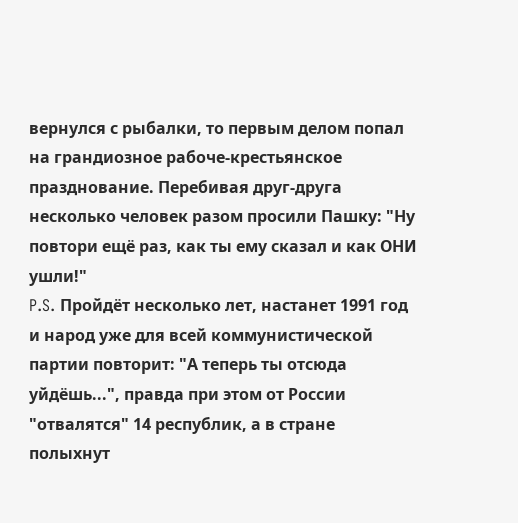вернулся с рыбалки, то первым делом попал на грандиозное рабоче-крестьянское празднование. Перебивая друг-друга несколько человек разом просили Пашку: "Ну повтори ещё раз, как ты ему сказал и как ОНИ ушли!"
P.S. Пройдёт несколько лет, настанет 1991 год и народ уже для всей коммунистической партии повторит: "А теперь ты отсюда уйдёшь...", правда при этом от России "отвалятся" 14 республик, а в стране полыхнут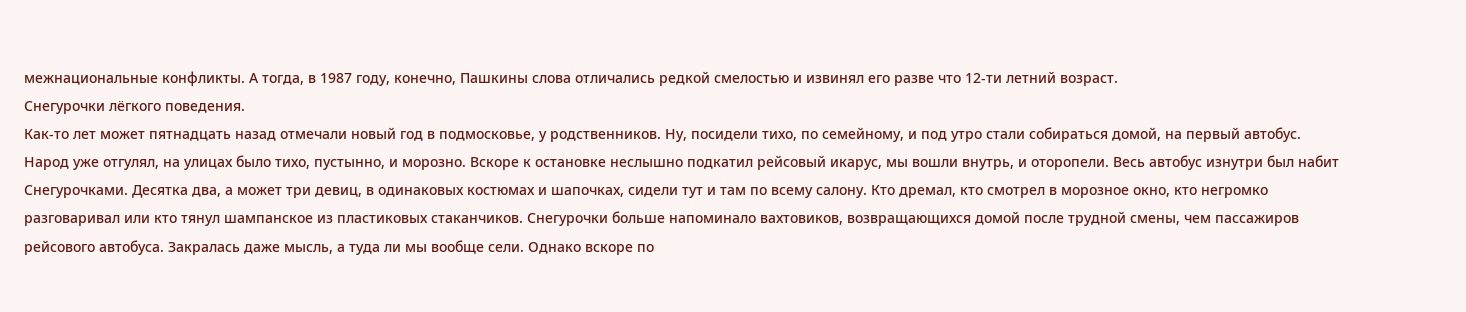межнациональные конфликты. А тогда, в 1987 году, конечно, Пашкины слова отличались редкой смелостью и извинял его разве что 12-ти летний возраст.
Снегурочки лёгкого поведения.
Как-то лет может пятнадцать назад отмечали новый год в подмосковье, у родственников. Ну, посидели тихо, по семейному, и под утро стали собираться домой, на первый автобус. Народ уже отгулял, на улицах было тихо, пустынно, и морозно. Вскоре к остановке неслышно подкатил рейсовый икарус, мы вошли внутрь, и оторопели. Весь автобус изнутри был набит Снегурочками. Десятка два, а может три девиц, в одинаковых костюмах и шапочках, сидели тут и там по всему салону. Кто дремал, кто смотрел в морозное окно, кто негромко разговаривал или кто тянул шампанское из пластиковых стаканчиков. Снегурочки больше напоминало вахтовиков, возвращающихся домой после трудной смены, чем пассажиров рейсового автобуса. Закралась даже мысль, а туда ли мы вообще сели. Однако вскоре по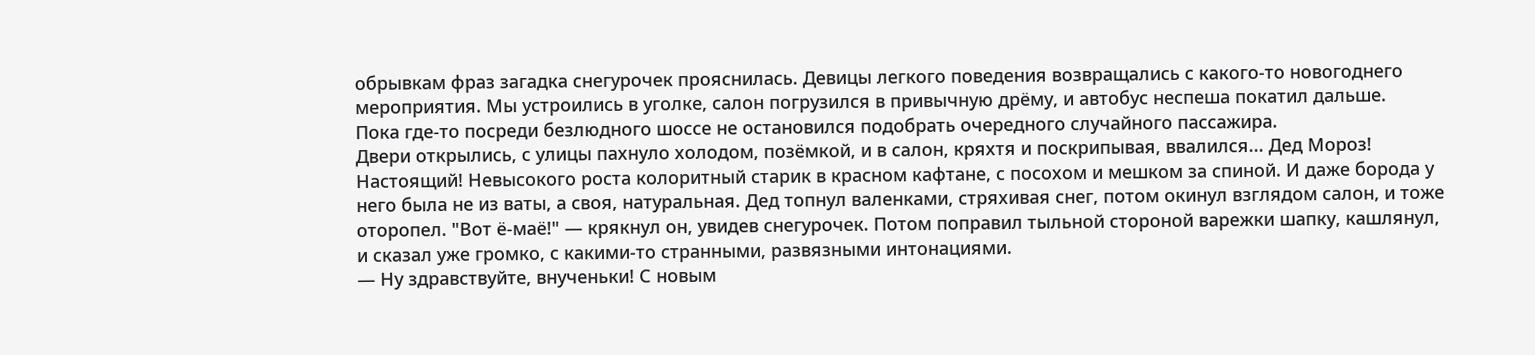обрывкам фраз загадка снегурочек прояснилась. Девицы легкого поведения возвращались с какого-то новогоднего мероприятия. Мы устроились в уголке, салон погрузился в привычную дрёму, и автобус неспеша покатил дальше.
Пока где-то посреди безлюдного шоссе не остановился подобрать очередного случайного пассажира.
Двери открылись, с улицы пахнуло холодом, позёмкой, и в салон, кряхтя и поскрипывая, ввалился... Дед Мороз! Настоящий! Невысокого роста колоритный старик в красном кафтане, с посохом и мешком за спиной. И даже борода у него была не из ваты, а своя, натуральная. Дед топнул валенками, стряхивая снег, потом окинул взглядом салон, и тоже оторопел. "Вот ё-маё!" — крякнул он, увидев снегурочек. Потом поправил тыльной стороной варежки шапку, кашлянул, и сказал уже громко, с какими-то странными, развязными интонациями.
— Ну здравствуйте, внученьки! С новым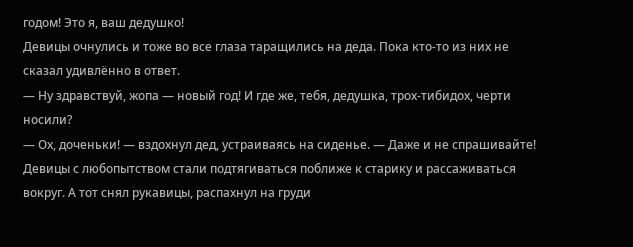годом! Это я, ваш дедушко!
Девицы очнулись и тоже во все глаза таращились на деда. Пока кто-то из них не сказал удивлённо в ответ.
— Ну здравствуй, жопа — новый год! И где же, тебя, дедушка, трох-тибидох, черти носили?
— Ох, доченьки! — вздохнул дед, устраиваясь на сиденье. — Даже и не спрашивайте!
Девицы с любопытством стали подтягиваться поближе к старику и рассаживаться вокруг. А тот снял рукавицы, распахнул на груди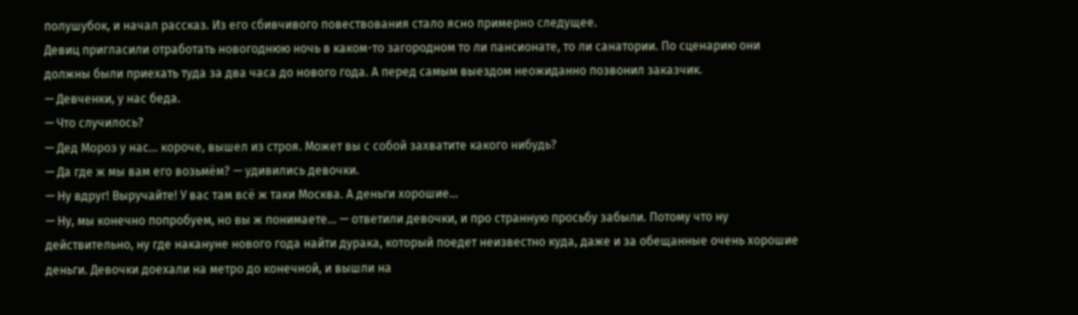полушубок, и начал рассказ. Из его сбивчивого повествования стало ясно примерно следущее.
Девиц пригласили отработать новогоднюю ночь в каком-то загородном то ли пансионате, то ли санатории. По сценарию они должны были приехать туда за два часа до нового года. А перед самым выездом неожиданно позвонил заказчик.
— Девченки, у нас беда.
— Что случилось?
— Дед Мороз у нас... короче, вышел из строя. Может вы с собой захватите какого нибудь?
— Да где ж мы вам его возьмём? — удивились девочки.
— Ну вдруг! Выручайте! У вас там всё ж таки Москва. А деньги хорошие...
— Ну, мы конечно попробуем, но вы ж понимаете... — ответили девочки, и про странную просьбу забыли. Потому что ну действительно, ну где накануне нового года найти дурака, который поедет неизвестно куда, даже и за обещанные очень хорошие деньги. Девочки доехали на метро до конечной, и вышли на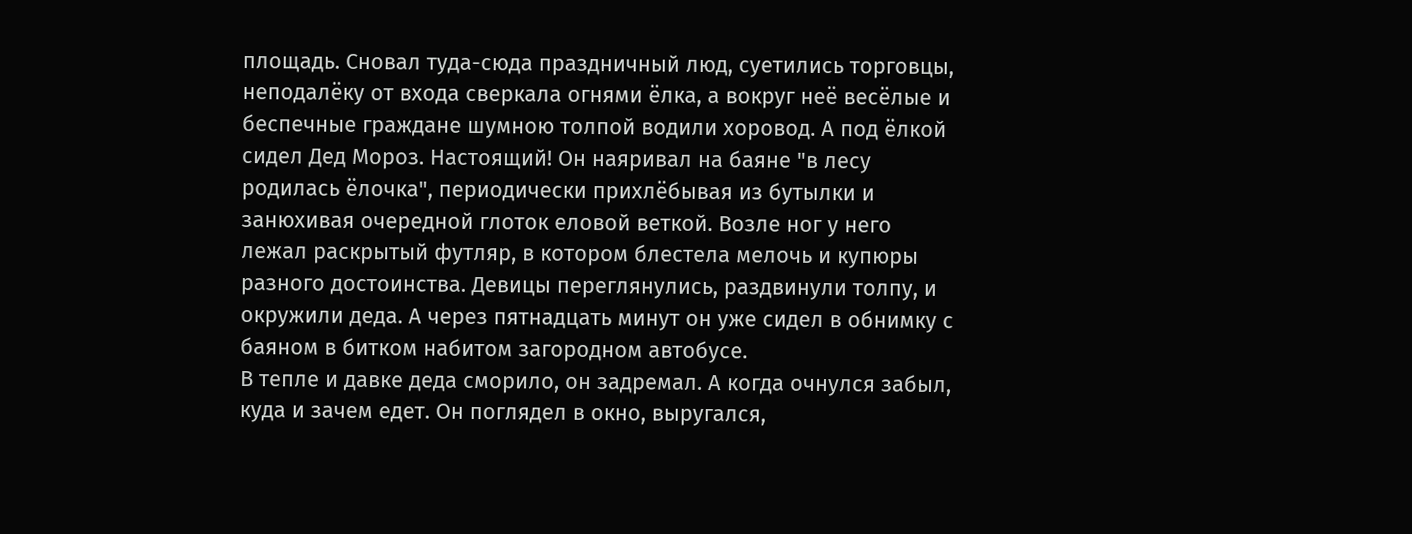площадь. Сновал туда-сюда праздничный люд, суетились торговцы, неподалёку от входа сверкала огнями ёлка, а вокруг неё весёлые и беспечные граждане шумною толпой водили хоровод. А под ёлкой сидел Дед Мороз. Настоящий! Он наяривал на баяне "в лесу родилась ёлочка", периодически прихлёбывая из бутылки и занюхивая очередной глоток еловой веткой. Возле ног у него лежал раскрытый футляр, в котором блестела мелочь и купюры разного достоинства. Девицы переглянулись, раздвинули толпу, и окружили деда. А через пятнадцать минут он уже сидел в обнимку с баяном в битком набитом загородном автобусе.
В тепле и давке деда сморило, он задремал. А когда очнулся забыл, куда и зачем едет. Он поглядел в окно, выругался,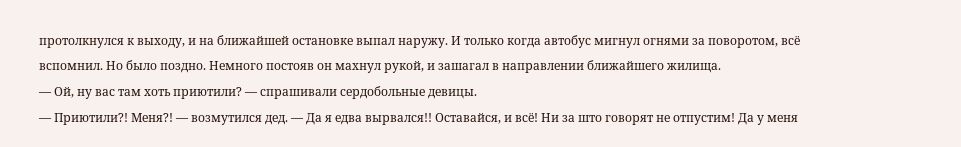протолкнулся к выходу, и на ближайшей остановке выпал наружу. И только когда автобус мигнул огнями за поворотом, всё вспомнил. Но было поздно. Немного постояв он махнул рукой, и зашагал в направлении ближайшего жилища.
— Ой, ну вас там хоть приютили? — спрашивали сердобольные девицы.
— Приютили?! Меня?! — возмутился дед. — Да я едва вырвался!! Оставайся, и всё! Ни за што говорят не отпустим! Да у меня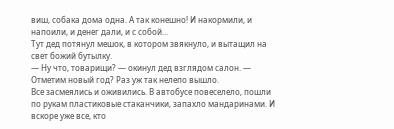виш, собака дома одна. А так конешно! И накормили, и напоили, и денег дали, и с собой...
Тут дед потянул мешок, в котором звякнуло, и вытащил на свет божий бутылку.
— Ну что, товарищи? — окинул дед взглядом салон. — Отметим новый год? Раз уж так нелепо вышло.
Все засмеялись и оживились. В автобусе повеселело, пошли по рукам пластиковые стаканчики, запахло мандаринами. И вскоре уже все, кто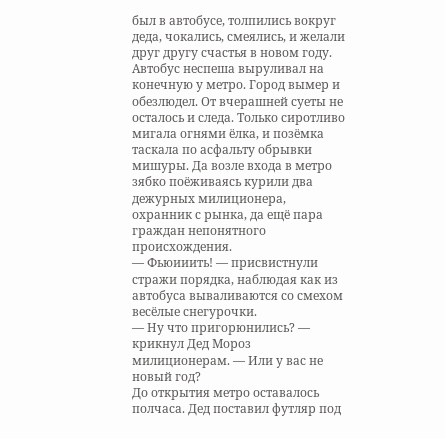был в автобусе, толпились вокруг деда, чокались, смеялись, и желали друг другу счастья в новом году.
Автобус неспеша выруливал на конечную у метро. Город вымер и обезлюдел. От вчерашней суеты не осталось и следа. Только сиротливо мигала огнями ёлка, и позёмка таскала по асфальту обрывки мишуры. Да возле входа в метро зябко поёживаясь курили два дежурных милиционера, охранник с рынка, да ещё пара граждан непонятного происхождения.
— Фьюииить! — присвистнули стражи порядка, наблюдая как из автобуса вываливаются со смехом весёлые снегурочки.
— Ну что пригорюнились? — крикнул Дед Мороз милиционерам. — Или у вас не новый год?
До открытия метро оставалось полчаса. Дед поставил футляр под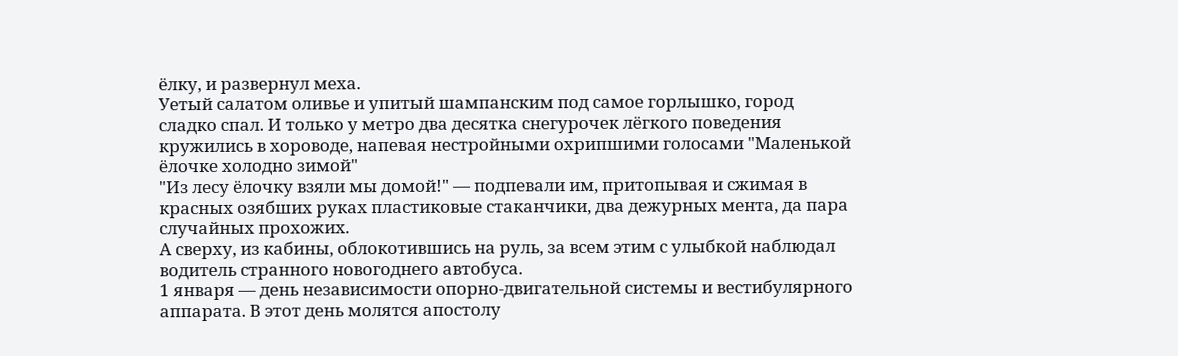ёлку, и развернул меха.
Уетый салатом оливье и упитый шампанским под самое горлышко, город сладко спал. И только у метро два десятка снегурочек лёгкого поведения кружились в хороводе, напевая нестройными охрипшими голосами "Маленькой ёлочке холодно зимой"
"Из лесу ёлочку взяли мы домой!" — подпевали им, притопывая и сжимая в красных озябших руках пластиковые стаканчики, два дежурных мента, да пара случайных прохожих.
А сверху, из кабины, облокотившись на руль, за всем этим с улыбкой наблюдал водитель странного новогоднего автобуса.
1 января — день независимости опорно-двигательной системы и вестибулярного аппарата. В этот день молятся апостолу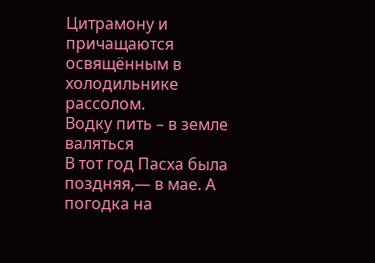Цитрамону и причащаются освящённым в холодильнике рассолом.
Водку пить – в земле валяться
В тот год Пасха была поздняя,— в мае. А погодка на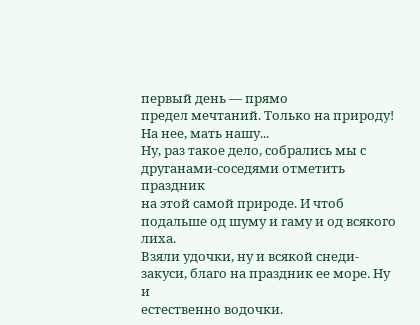первый день — прямо
предел мечтаний. Только на природу! На нее, мать нашу...
Ну, раз такое дело, собрались мы с друганами-соседями отметить праздник
на этой самой природе. И чтоб подальше од шуму и гаму и од всякого лиха.
Взяли удочки, ну и всякой снеди-закуси, благо на праздник ее море. Ну и
естественно водочки.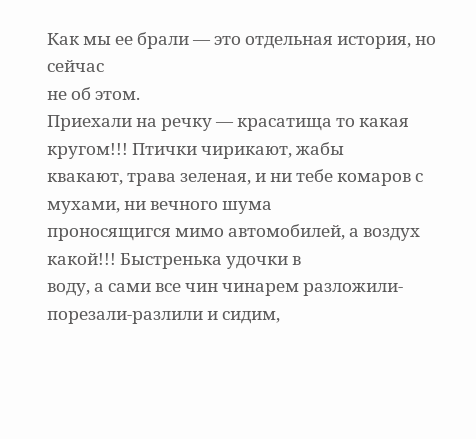Как мы ее брали — это отдельная история, но сейчас
не об этом.
Приехали на речку — красатища то какая кругом!!! Птички чирикают, жабы
квакают, трава зеленая, и ни тебе комаров с мухами, ни вечного шума
проносящигся мимо автомобилей, а воздух какой!!! Быстренька удочки в
воду, а сами все чин чинарем разложили-порезали-разлили и сидим,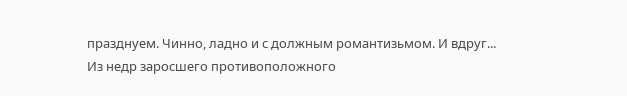празднуем. Чинно, ладно и с должным романтизьмом. И вдруг...
Из недр заросшего противоположного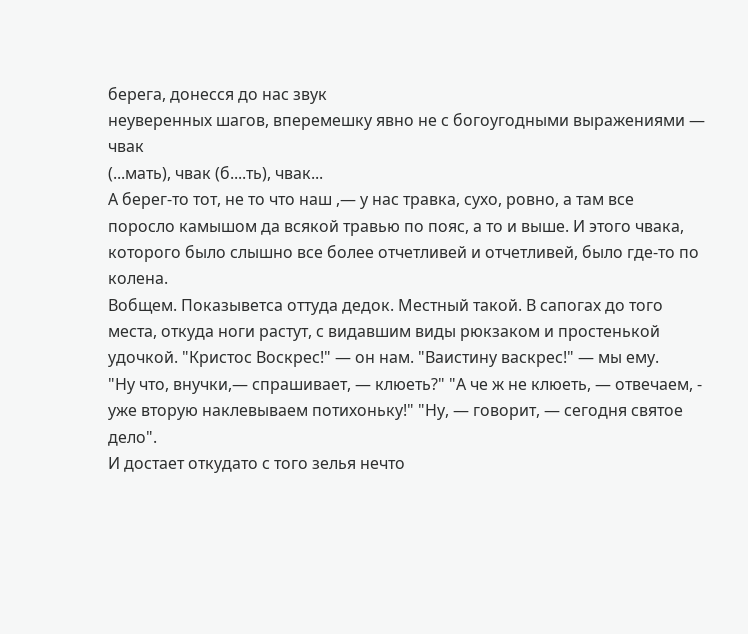берега, донесся до нас звук
неуверенных шагов, вперемешку явно не с богоугодными выражениями — чвак
(...мать), чвак (б....ть), чвак...
А берег-то тот, не то что наш ,— у нас травка, сухо, ровно, а там все
поросло камышом да всякой травью по пояс, а то и выше. И этого чвака,
которого было слышно все более отчетливей и отчетливей, было где-то по
колена.
Вобщем. Показыветса оттуда дедок. Местный такой. В сапогах до того
места, откуда ноги растут, с видавшим виды рюкзаком и простенькой
удочкой. "Кристос Воскрес!" — он нам. "Ваистину васкрес!" — мы ему.
"Ну что, внучки,— спрашивает, — клюеть?" "А че ж не клюеть, — отвечаем, -
уже вторую наклевываем потихоньку!" "Ну, — говорит, — сегодня святое
дело".
И достает откудато с того зелья нечто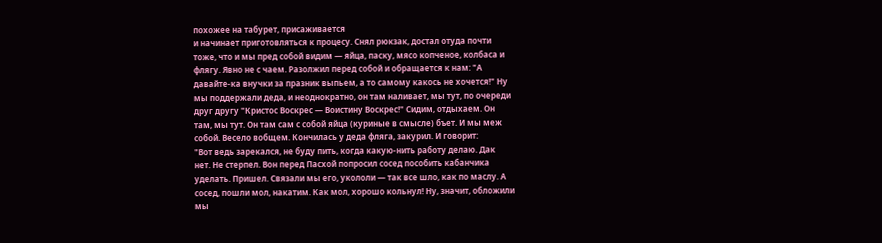похожее на табурет, присаживается
и начинает приготовляться к процесу. Снял рюкзак, достал отуда почти
тоже, что и мы пред собой видим — яйца, паску, мясо копченое, колбаса и
флягу. Явно не с чаем. Разолжил перед собой и обращается к нам: "А
давайте-ка внучки за празник выпьем, а то самому какось не хочется!" Ну
мы поддержали деда, и неоднократно, он там наливает, мы тут, по очереди
друг другу "Кристос Воскрес — Воистину Воскрес!" Сидим, отдыхаем. Он
там, мы тут. Он там сам с собой яйца (куриные в смысле) бъет. И мы меж
собой. Весело вобщем. Кончилась у деда фляга, закурил. И говорит:
"Вот ведь зарекался, не буду пить, когда какую-нить работу делаю. Дак
нет. Не стерпел. Вон перед Пасхой попросил сосед пособить кабанчика
уделать. Пришел. Связали мы его, укололи — так все шло, как по маслу. А
сосед, пошли мол, накатим. Как мол, хорошо кольнул! Ну, значит, обложили
мы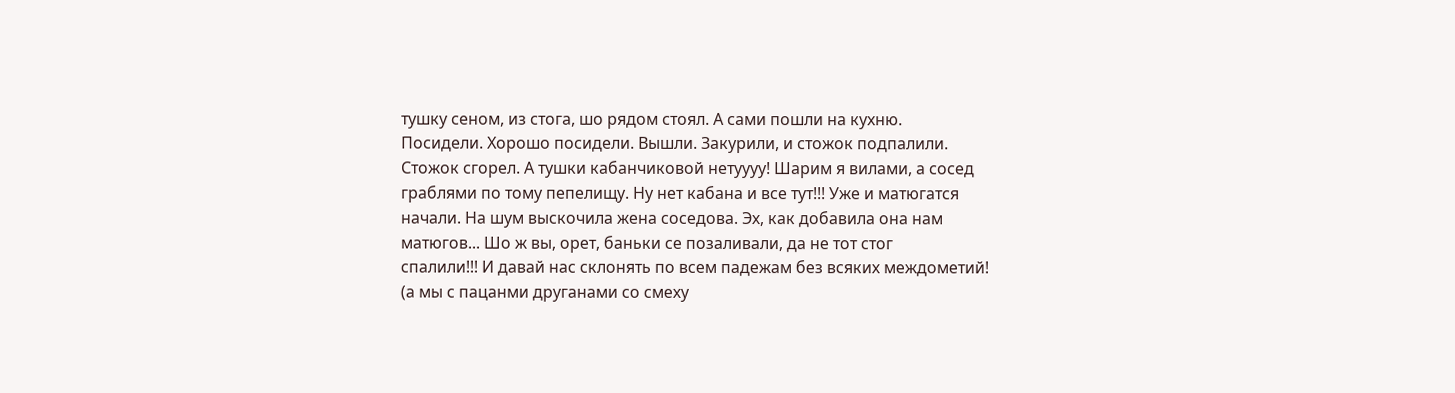тушку сеном, из стога, шо рядом стоял. А сами пошли на кухню.
Посидели. Хорошо посидели. Вышли. Закурили, и стожок подпалили.
Стожок сгорел. А тушки кабанчиковой нетуууу! Шарим я вилами, а сосед
граблями по тому пепелищу. Ну нет кабана и все тут!!! Уже и матюгатся
начали. На шум выскочила жена соседова. Эх, как добавила она нам
матюгов... Шо ж вы, орет, баньки се позаливали, да не тот стог
спалили!!! И давай нас склонять по всем падежам без всяких междометий!
(а мы с пацанми друганами со смеху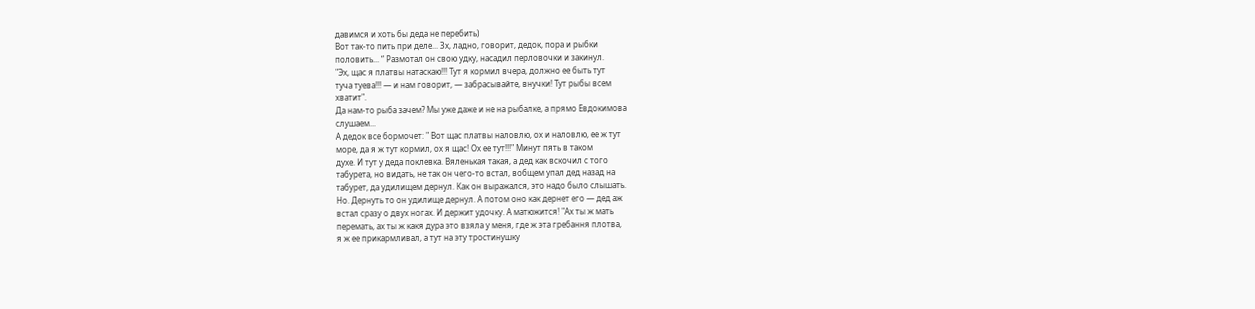давимся и хоть бы деда не перебить)
Вот так-то пить при деле... Зх, ладно, говорит, дедок, пора и рыбки
половить... “ Размотал он свою удку, насадил перловочки и закинул.
"Эх, щас я платвы натаскаю!!! Тут я кормил вчера, должно ее быть тут
туча туева!!! — и нам говорит, — забрасывайте, внучки! Тут рыбы всем
хватит".
Да нам-то рыба зачем? Мы уже даже и не на рыбалке, а прямо Евдокимова
слушаем...
А дедок все бормочет: " Вот щас платвы наловлю, ох и наловлю, ее ж тут
море, да я ж тут кормил, ох я щас! Ох ее тут!!!" Минут пять в таком
духе. И тут у деда поклевка. Вяленькая такая, а дед как вскочил с того
табурета, но видать, не так он чего-то встал, вобщем упал дед назад на
табурет, да удилищем дернул. Как он выражался, это надо было слышать.
Но. Дернуть то он удилище дернул. А потом оно как дернет его — дед аж
встал сразу о двух ногах. И держит удочку. А матюжится! "Ах ты ж мать
перемать, ах ты ж какя дура это взяла у меня, где ж эта гребання плотва,
я ж ее прикармливал, а тут на эту тростинушку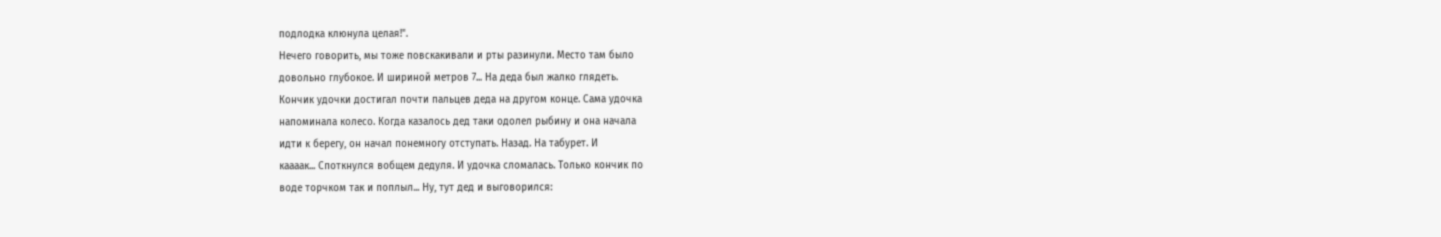подлодка клюнула целая!".
Нечего говорить, мы тоже повскакивали и рты разинули. Место там было
довольно глубокое. И шириной метров 7... На деда был жалко глядеть.
Кончик удочки достигал почти пальцев деда на другом конце. Сама удочка
напоминала колесо. Когда казалось дед таки одолел рыбину и она начала
идти к берегу, он начал понемногу отступать. Назад. На табурет. И
каааак... Споткнулся вобщем дедуля. И удочка сломалась. Только кончик по
воде торчком так и поплыл... Ну, тут дед и выговорился: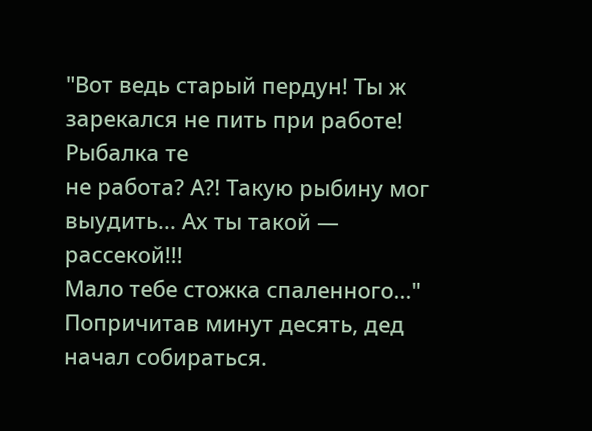"Вот ведь старый пердун! Ты ж зарекался не пить при работе! Рыбалка те
не работа? А?! Такую рыбину мог выудить... Ах ты такой — рассекой!!!
Мало тебе стожка спаленного..."
Попричитав минут десять, дед начал собираться.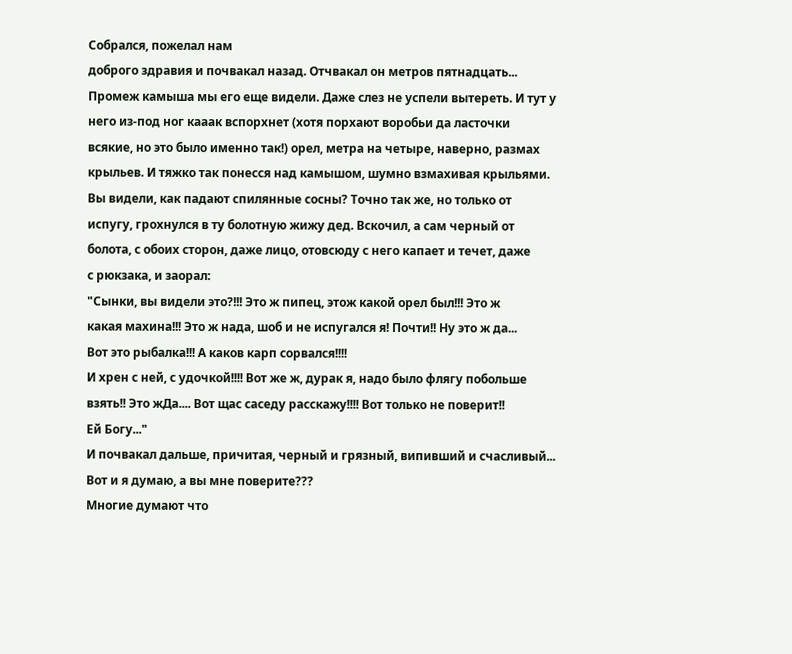Собрался, пожелал нам
доброго здравия и почвакал назад. Отчвакал он метров пятнадцать...
Промеж камыша мы его еще видели. Даже слез не успели вытереть. И тут у
него из-под ног кааак вспорхнет (хотя порхают воробьи да ласточки
всякие, но это было именно так!) орел, метра на четыре, наверно, размах
крыльев. И тяжко так понесся над камышом, шумно взмахивая крыльями.
Вы видели, как падают спилянные сосны? Точно так же, но только от
испугу, грохнулся в ту болотную жижу дед. Вскочил, а сам черный от
болота, с обоих сторон, даже лицо, отовсюду с него капает и течет, даже
с рюкзака, и заорал:
"Сынки, вы видели это?!!! Это ж пипец, этож какой орел был!!! Это ж
какая махина!!! Это ж нада, шоб и не испугался я! Почти!! Ну это ж да...
Вот это рыбалка!!! А каков карп сорвался!!!!
И хрен с ней, с удочкой!!!! Вот же ж, дурак я, надо было флягу побольше
взять!! Это жДа.... Вот щас саседу расскажу!!!! Вот только не поверит!!
Ей Богу..."
И почвакал дальше, причитая, черный и грязный, випивший и счасливый...
Вот и я думаю, а вы мне поверите???
Многие думают что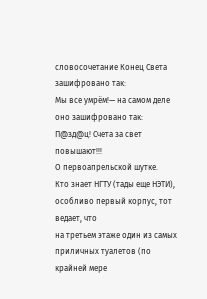словосочетание Конец Света зашифровано так:
Мы все умрём!— на самом деле оно зашифровано так:
П@зд@ц! Счета за свет повышают!!!
О первоапрельской шутке.
Кто знает НГТУ (тады еще НЭТИ), особливо первый корпус, тот ведает, что
на третьем этаже один из самых приличных туалетов (по крайней мере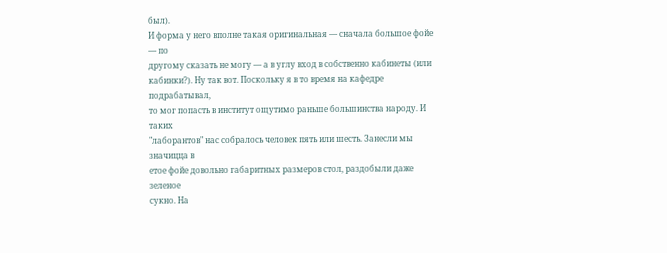был).
И форма у него вполне такая оригинальная — сначала большое фойе — по
другому сказать не могу — а в углу вход в собственно кабинеты (или
кабинки?). Ну так вот. Поскольку я в то время на кафедре подрабатывал,
то мог попасть в институт ощутимо раньше большинства народу. И таких
"лаборантов" нас собралось человек пять или шесть. Занесли мы значицца в
етое фойе довольно габаритных размеров стол, раздобыли даже зеленое
сукно. На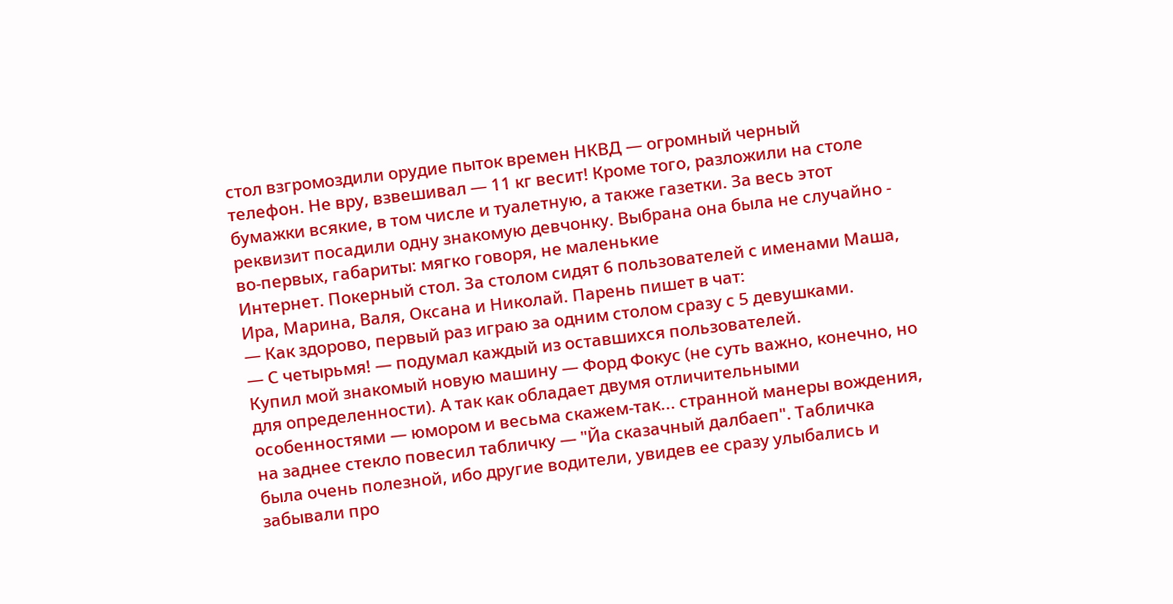стол взгромоздили орудие пыток времен НКВД — огромный черный
телефон. Не вру, взвешивал — 11 кг весит! Кроме того, разложили на столе
бумажки всякие, в том числе и туалетную, а также газетки. За весь этот
реквизит посадили одну знакомую девчонку. Выбрана она была не случайно -
во-первых, габариты: мягко говоря, не маленькие
Интернет. Покерный стол. За столом сидят 6 пользователей с именами Маша, Ира, Марина, Валя, Оксана и Николай. Парень пишет в чат:
— Как здорово, первый раз играю за одним столом сразу с 5 девушками.
— С четырьмя! — подумал каждый из оставшихся пользователей.
Купил мой знакомый новую машину — Форд Фокус (не суть важно, конечно, но
для определенности). А так как обладает двумя отличительными
особенностями — юмором и весьма скажем-так... странной манеры вождения,
на заднее стекло повесил табличку — "Йа сказачный далбаеп". Табличка
была очень полезной, ибо другие водители, увидев ее сразу улыбались и
забывали про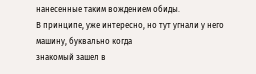нанесенные таким вождением обиды.
В принципе, уже интересно, но тут угнали у него машину, буквально когда
знакомый зашел в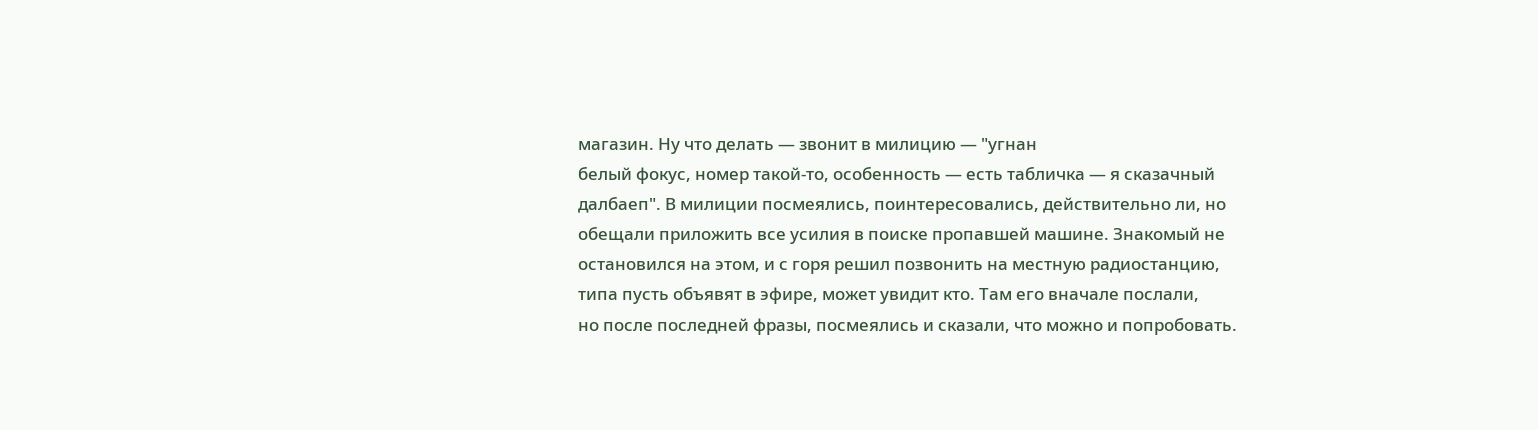магазин. Ну что делать — звонит в милицию — "угнан
белый фокус, номер такой-то, особенность — есть табличка — я сказачный
далбаеп". В милиции посмеялись, поинтересовались, действительно ли, но
обещали приложить все усилия в поиске пропавшей машине. Знакомый не
остановился на этом, и с горя решил позвонить на местную радиостанцию,
типа пусть объявят в эфире, может увидит кто. Там его вначале послали,
но после последней фразы, посмеялись и сказали, что можно и попробовать.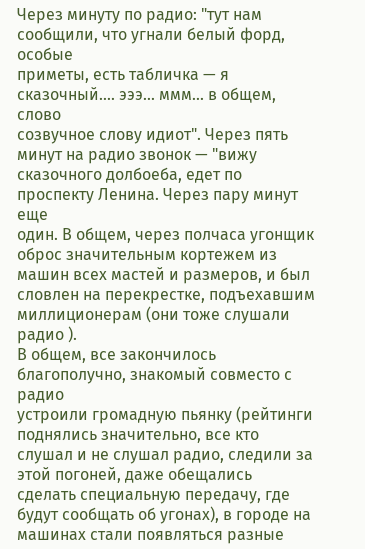Через минуту по радио: "тут нам сообщили, что угнали белый форд, особые
приметы, есть табличка — я сказочный.... эээ... ммм... в общем, слово
созвучное слову идиот". Через пять минут на радио звонок — "вижу
сказочного долбоеба, едет по проспекту Ленина. Через пару минут еще
один. В общем, через полчаса угонщик оброс значительным кортежем из
машин всех мастей и размеров, и был словлен на перекрестке, подъехавшим
миллиционерам (они тоже слушали радио ).
В общем, все закончилось благополучно, знакомый совместо с радио
устроили громадную пьянку (рейтинги поднялись значительно, все кто
слушал и не слушал радио, следили за этой погоней, даже обещались
сделать специальную передачу, где будут сообщать об угонах), в городе на
машинах стали появляться разные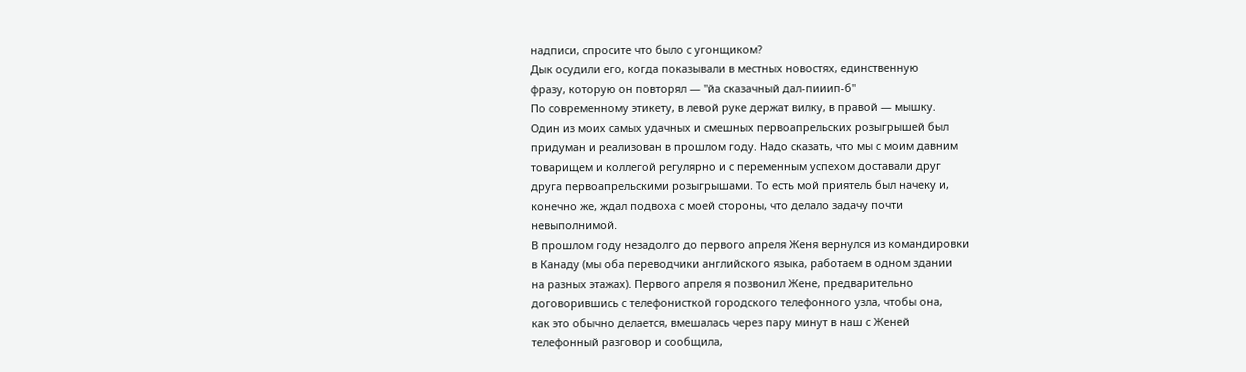надписи, спросите что было с угонщиком?
Дык осудили его, когда показывали в местных новостях, единственную
фразу, которую он повторял — "йа сказачный дал-пииип-б"
По современному этикету, в левой руке держат вилку, в правой — мышку.
Один из моих самых удачных и смешных первоапрельских розыгрышей был
придуман и реализован в прошлом году. Надо сказать, что мы с моим давним
товарищем и коллегой регулярно и с переменным успехом доставали друг
друга первоапрельскими розыгрышами. То есть мой приятель был начеку и,
конечно же, ждал подвоха с моей стороны, что делало задачу почти
невыполнимой.
В прошлом году незадолго до первого апреля Женя вернулся из командировки
в Канаду (мы оба переводчики английского языка, работаем в одном здании
на разных этажах). Первого апреля я позвонил Жене, предварительно
договорившись с телефонисткой городского телефонного узла, чтобы она,
как это обычно делается, вмешалась через пару минут в наш с Женей
телефонный разговор и сообщила,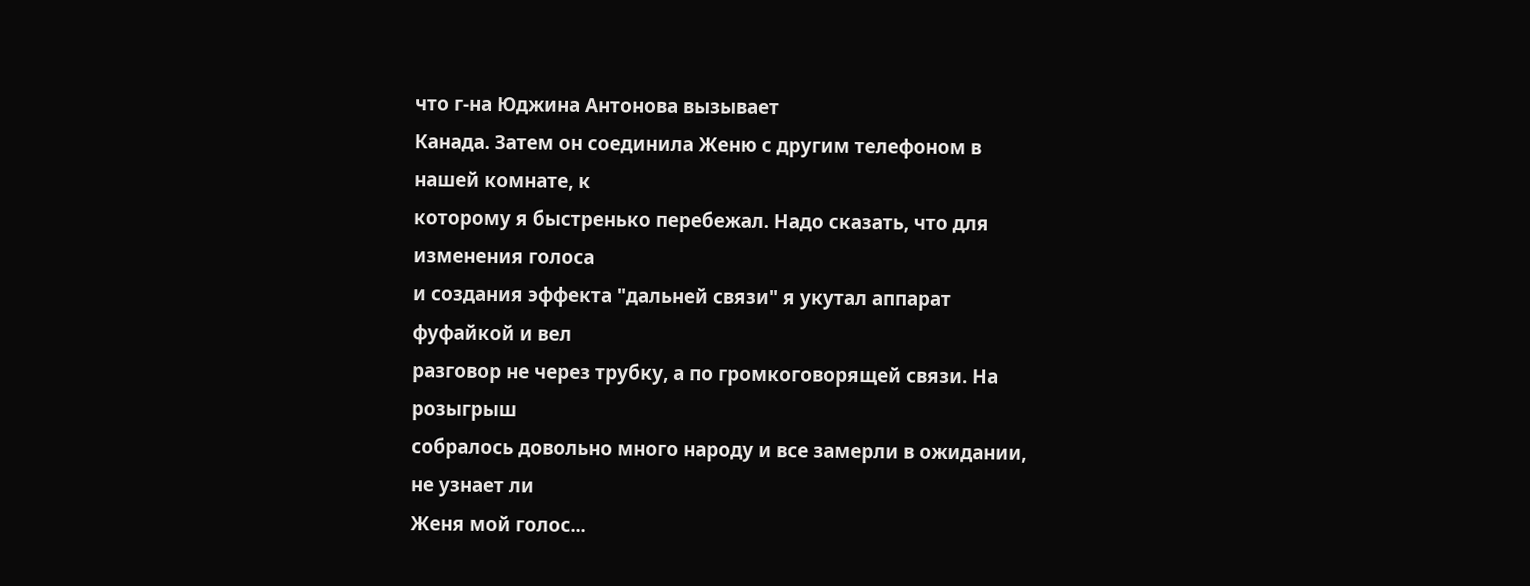что г-на Юджина Антонова вызывает
Канада. Затем он соединила Женю с другим телефоном в нашей комнате, к
которому я быстренько перебежал. Надо сказать, что для изменения голоса
и создания эффекта "дальней связи" я укутал аппарат фуфайкой и вел
разговор не через трубку, а по громкоговорящей связи. На розыгрыш
собралось довольно много народу и все замерли в ожидании, не узнает ли
Женя мой голос...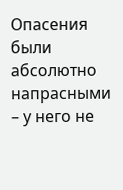Опасения были абсолютно напрасными – у него не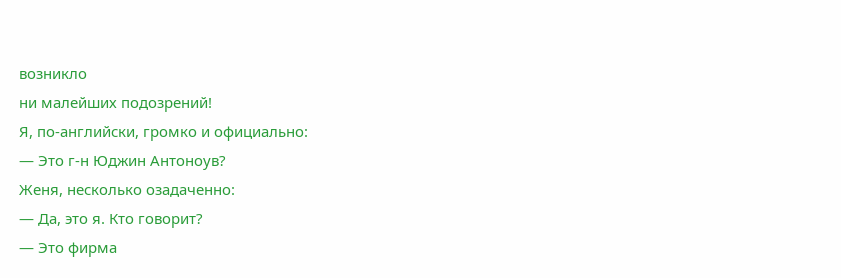возникло
ни малейших подозрений!
Я, по-английски, громко и официально:
— Это г-н Юджин Антоноув?
Женя, несколько озадаченно:
— Да, это я. Кто говорит?
— Это фирма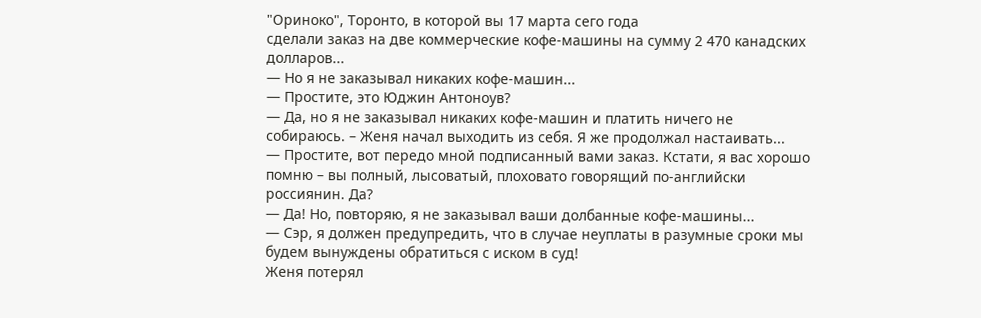"Ориноко", Торонто, в которой вы 17 марта сего года
сделали заказ на две коммерческие кофе-машины на сумму 2 470 канадских
долларов...
— Но я не заказывал никаких кофе-машин...
— Простите, это Юджин Антоноув?
— Да, но я не заказывал никаких кофе-машин и платить ничего не
собираюсь. – Женя начал выходить из себя. Я же продолжал настаивать...
— Простите, вот передо мной подписанный вами заказ. Кстати, я вас хорошо
помню – вы полный, лысоватый, плоховато говорящий по-английски
россиянин. Да?
— Да! Но, повторяю, я не заказывал ваши долбанные кофе-машины...
— Сэр, я должен предупредить, что в случае неуплаты в разумные сроки мы
будем вынуждены обратиться с иском в суд!
Женя потерял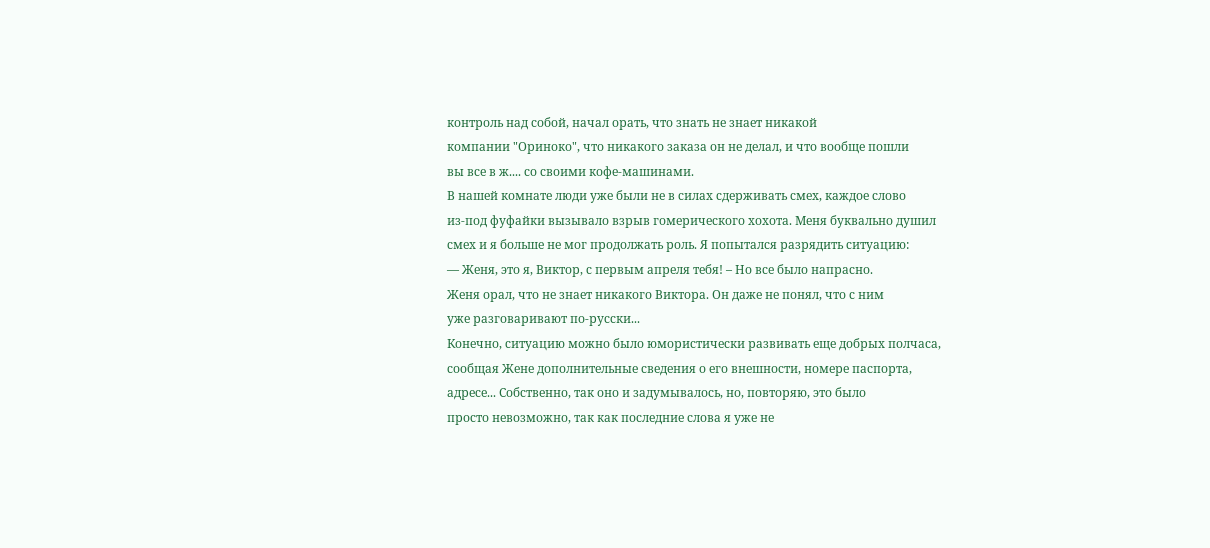контроль над собой, начал орать, что знать не знает никакой
компании "Ориноко", что никакого заказа он не делал, и что вообще пошли
вы все в ж.... со своими кофе-машинами.
В нашей комнате люди уже были не в силах сдерживать смех, каждое слово
из-под фуфайки вызывало взрыв гомерического хохота. Меня буквально душил
смех и я больше не мог продолжать роль. Я попытался разрядить ситуацию:
— Женя, это я, Виктор, с первым апреля тебя! – Но все было напрасно.
Женя орал, что не знает никакого Виктора. Он даже не понял, что с ним
уже разговаривают по-русски...
Конечно, ситуацию можно было юмористически развивать еще добрых полчаса,
сообщая Жене дополнительные сведения о его внешности, номере паспорта,
адресе... Собственно, так оно и задумывалось, но, повторяю, это было
просто невозможно, так как последние слова я уже не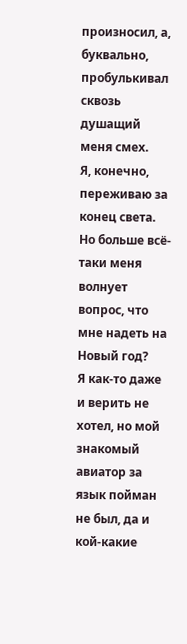произносил, а,
буквально, пробулькивал сквозь душащий меня смех.
Я, конечно, переживаю за конец света. Но больше всё-таки меня волнует вопрос, что мне надеть на Новый год?
Я как-то даже и верить не хотел, но мой знакомый авиатор за язык пойман не был, да и кой-какие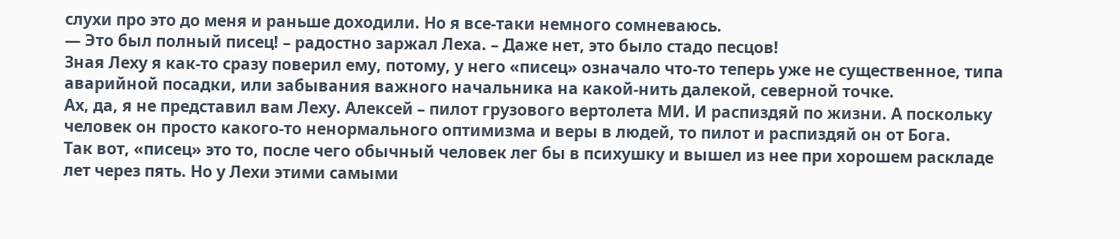слухи про это до меня и раньше доходили. Но я все-таки немного сомневаюсь.
— Это был полный писец! – радостно заржал Леха. – Даже нет, это было стадо песцов!
Зная Леху я как-то сразу поверил ему, потому, у него «писец» означало что-то теперь уже не существенное, типа аварийной посадки, или забывания важного начальника на какой-нить далекой, северной точке.
Ах, да, я не представил вам Леху. Алексей – пилот грузового вертолета МИ. И распиздяй по жизни. А поскольку человек он просто какого-то ненормального оптимизма и веры в людей, то пилот и распиздяй он от Бога.
Так вот, «писец» это то, после чего обычный человек лег бы в психушку и вышел из нее при хорошем раскладе лет через пять. Но у Лехи этими самыми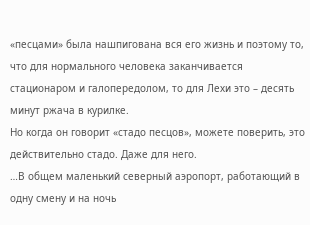«песцами» была нашпигована вся его жизнь и поэтому то, что для нормального человека заканчивается стационаром и галопередолом, то для Лехи это – десять минут ржача в курилке.
Но когда он говорит «стадо песцов», можете поверить, это действительно стадо. Даже для него.
…В общем маленький северный аэропорт, работающий в одну смену и на ночь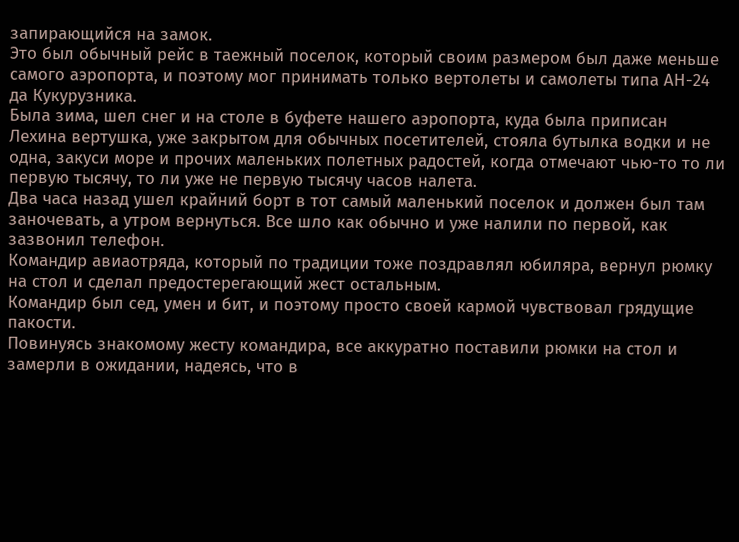запирающийся на замок.
Это был обычный рейс в таежный поселок, который своим размером был даже меньше самого аэропорта, и поэтому мог принимать только вертолеты и самолеты типа АН-24 да Кукурузника.
Была зима, шел снег и на столе в буфете нашего аэропорта, куда была приписан Лехина вертушка, уже закрытом для обычных посетителей, стояла бутылка водки и не одна, закуси море и прочих маленьких полетных радостей, когда отмечают чью-то то ли первую тысячу, то ли уже не первую тысячу часов налета.
Два часа назад ушел крайний борт в тот самый маленький поселок и должен был там заночевать, а утром вернуться. Все шло как обычно и уже налили по первой, как зазвонил телефон.
Командир авиаотряда, который по традиции тоже поздравлял юбиляра, вернул рюмку на стол и сделал предостерегающий жест остальным.
Командир был сед, умен и бит, и поэтому просто своей кармой чувствовал грядущие пакости.
Повинуясь знакомому жесту командира, все аккуратно поставили рюмки на стол и замерли в ожидании, надеясь, что в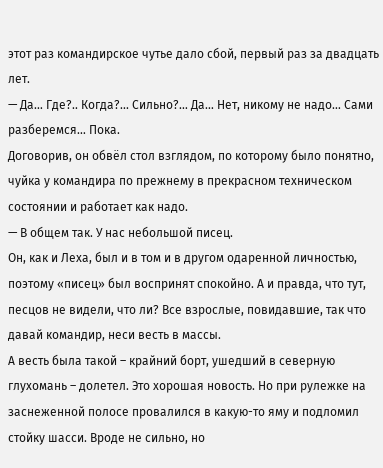этот раз командирское чутье дало сбой, первый раз за двадцать лет.
— Да… Где?.. Когда?... Сильно?… Да… Нет, никому не надо… Сами разберемся… Пока.
Договорив, он обвёл стол взглядом, по которому было понятно, чуйка у командира по прежнему в прекрасном техническом состоянии и работает как надо.
— В общем так. У нас небольшой писец.
Он, как и Леха, был и в том и в другом одаренной личностью, поэтому «писец» был воспринят спокойно. А и правда, что тут, песцов не видели, что ли? Все взрослые, повидавшие, так что давай командир, неси весть в массы.
А весть была такой – крайний борт, ушедший в северную глухомань – долетел. Это хорошая новость. Но при рулежке на заснеженной полосе провалился в какую-то яму и подломил стойку шасси. Вроде не сильно, но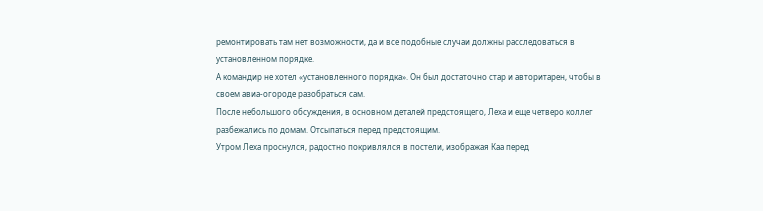ремонтировать там нет возможности, да и все подобные случаи должны расследоваться в установленном порядке.
А командир не хотел «установленного порядка». Он был достаточно стар и авторитарен, чтобы в своем авиа-огороде разобраться сам.
После небольшого обсуждения, в основном деталей предстоящего, Леха и еще четверо коллег разбежались по домам. Отсыпаться перед предстоящим.
Утром Леха проснулся, радостно покривлялся в постели, изображая Каа перед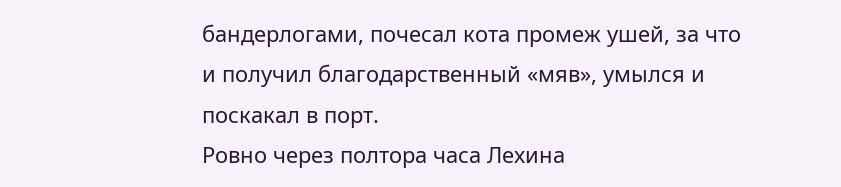бандерлогами, почесал кота промеж ушей, за что и получил благодарственный «мяв», умылся и поскакал в порт.
Ровно через полтора часа Лехина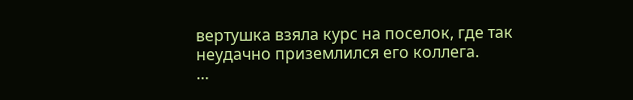вертушка взяла курс на поселок, где так неудачно приземлился его коллега.
…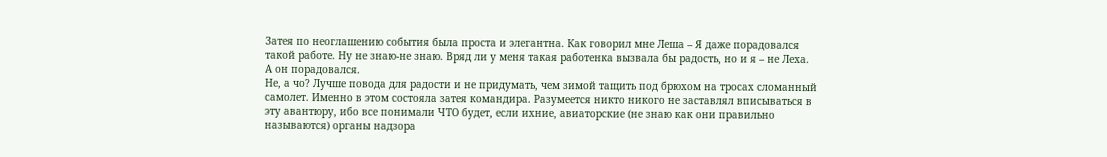Затея по неоглашению события была проста и элегантна. Как говорил мне Леша – Я даже порадовался такой работе. Ну не знаю-не знаю. Вряд ли у меня такая работенка вызвала бы радость, но и я – не Леха. А он порадовался.
Не, а чо? Лучше повода для радости и не придумать, чем зимой тащить под брюхом на тросах сломанный самолет. Именно в этом состояла затея командира. Разумеется никто никого не заставлял вписываться в эту авантюру, ибо все понимали ЧТО будет, если ихние, авиаторские (не знаю как они правильно называются) органы надзора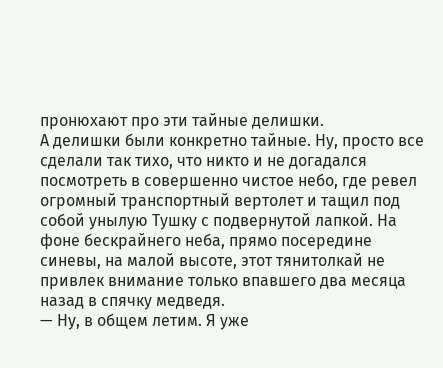пронюхают про эти тайные делишки.
А делишки были конкретно тайные. Ну, просто все сделали так тихо, что никто и не догадался посмотреть в совершенно чистое небо, где ревел огромный транспортный вертолет и тащил под собой унылую Тушку с подвернутой лапкой. На фоне бескрайнего неба, прямо посередине синевы, на малой высоте, этот тянитолкай не привлек внимание только впавшего два месяца назад в спячку медведя.
— Ну, в общем летим. Я уже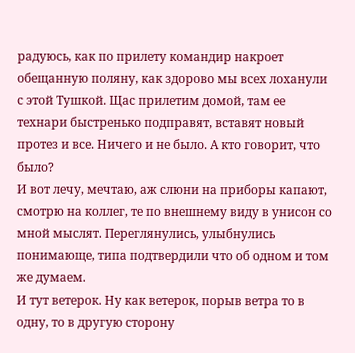радуюсь, как по прилету командир накроет обещанную поляну, как здорово мы всех лоханули с этой Тушкой. Щас прилетим домой, там ее технари быстренько подправят, вставят новый протез и все. Ничего и не было. А кто говорит, что было?
И вот лечу, мечтаю, аж слюни на приборы капают, смотрю на коллег, те по внешнему виду в унисон со мной мыслят. Переглянулись, улыбнулись понимающе, типа подтвердили что об одном и том же думаем.
И тут ветерок. Ну как ветерок, порыв ветра то в одну, то в другую сторону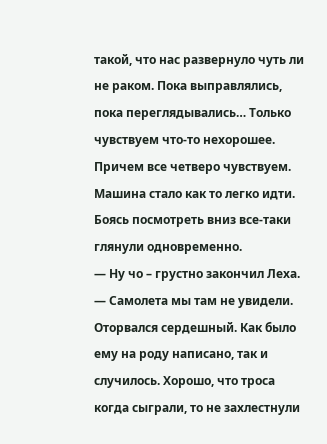такой, что нас развернуло чуть ли не раком. Пока выправлялись, пока переглядывались… Только чувствуем что-то нехорошее. Причем все четверо чувствуем. Машина стало как то легко идти.
Боясь посмотреть вниз все-таки глянули одновременно.
— Ну чо – грустно закончил Леха. — Самолета мы там не увидели. Оторвался сердешный. Как было ему на роду написано, так и случилось. Хорошо, что троса когда сыграли, то не захлестнули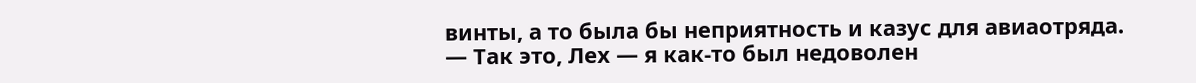винты, а то была бы неприятность и казус для авиаотряда.
— Так это, Лех — я как-то был недоволен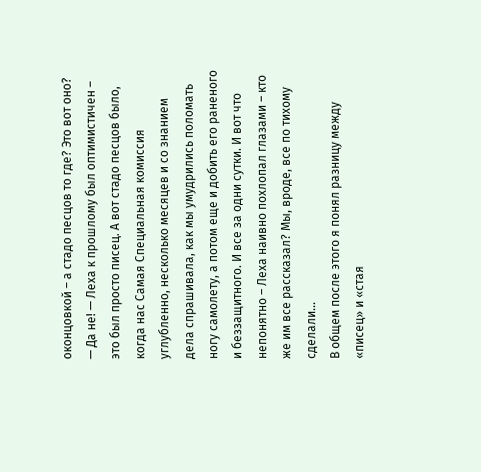оконцовкой – а стадо песцов то где? Это вот оно?
— Да не! — Леха к прошлому был оптимистичен – это был просто писец. А вот стадо песцов было, когда нас Самая Специальная комиссия углубленно, несколько месяцев и со знанием дела спрашивала, как мы умудрились поломать ногу самолету, а потом еще и добить его раненого и беззащитного. И все за одни сутки. И вот что непонятно – Леха наивно похлопал глазами – кто же им все рассказал? Мы, вроде, все по тихому сделали…
В общем после этого я понял разницу между «писец» и «стая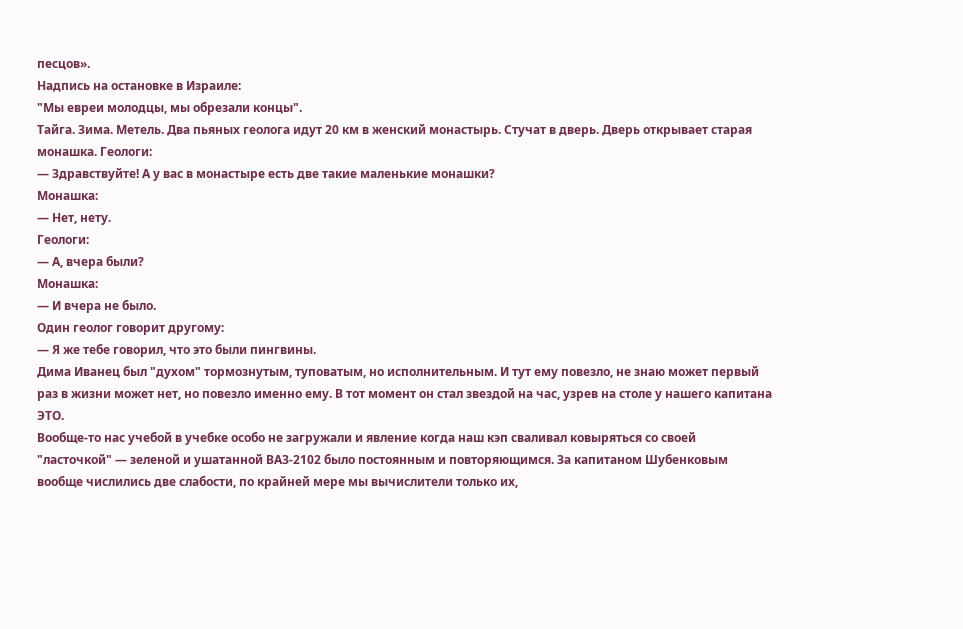песцов».
Надпись на остановке в Израиле:
"Мы евреи молодцы, мы обрезали концы".
Тайга. Зима. Метель. Два пьяных геолога идут 20 км в женский монастырь. Стучат в дверь. Дверь открывает старая монашка. Геологи:
— Здравствуйте! А у вас в монастыре есть две такие маленькие монашки?
Монашка:
— Нет, нету.
Геологи:
— А, вчера были?
Монашка:
— И вчера не было.
Один геолог говорит другому:
— Я же тебе говорил, что это были пингвины.
Дима Иванец был "духом" тормознутым, туповатым, но исполнительным. И тут ему повезло, не знаю может первый раз в жизни может нет, но повезло именно ему. В тот момент он стал звездой на час, узрев на столе у нашего капитана ЭТО.
Вообще-то нас учебой в учебке особо не загружали и явление когда наш кэп сваливал ковыряться со своей "ласточкой" — зеленой и ушатанной ВАЗ-2102 было постоянным и повторяющимся. За капитаном Шубенковым вообще числились две слабости, по крайней мере мы вычислители только их,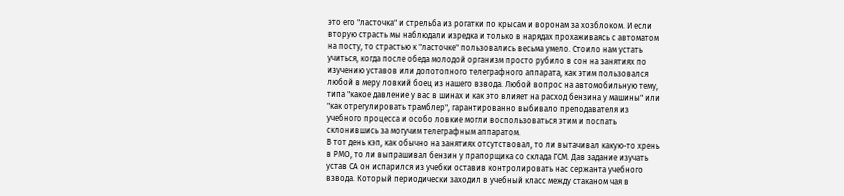это его "ласточка" и стрельба из рогатки по крысам и воронам за хозблоком. И если вторую страсть мы наблюдали изредка и только в нарядах прохаживаясь с автоматом на посту, то страстью к "ласточке" пользовались весьма умело. Стоило нам устать учиться, когда после обеда молодой организм просто рубило в сон на занятиях по изучению уставов или допотопного телеграфного аппарата, как этим пользовался любой в меру ловкий боец из нашего взвода. Любой вопрос на автомобильную тему, типа "какое давление у вас в шинах и как это влияет на расход бензина у машины" или "как отрегулировать трамблер", гарантированно выбивало преподавателя из учебного процесса и особо ловкие могли воспользоваться этим и поспать склонившись за могучим телеграфным аппаратом.
В тот день кэп, как обычно на занятиях отсутствовал, то ли вытачивал какую-то хрень в РМО, то ли выпрашивал бензин у прапорщика со склада ГСМ. Дав задание изучать устав СА он испарился из учебки оставив контролировать нас сержанта учебного взвода. Который периодически заходил в учебный класс между стаканом чая в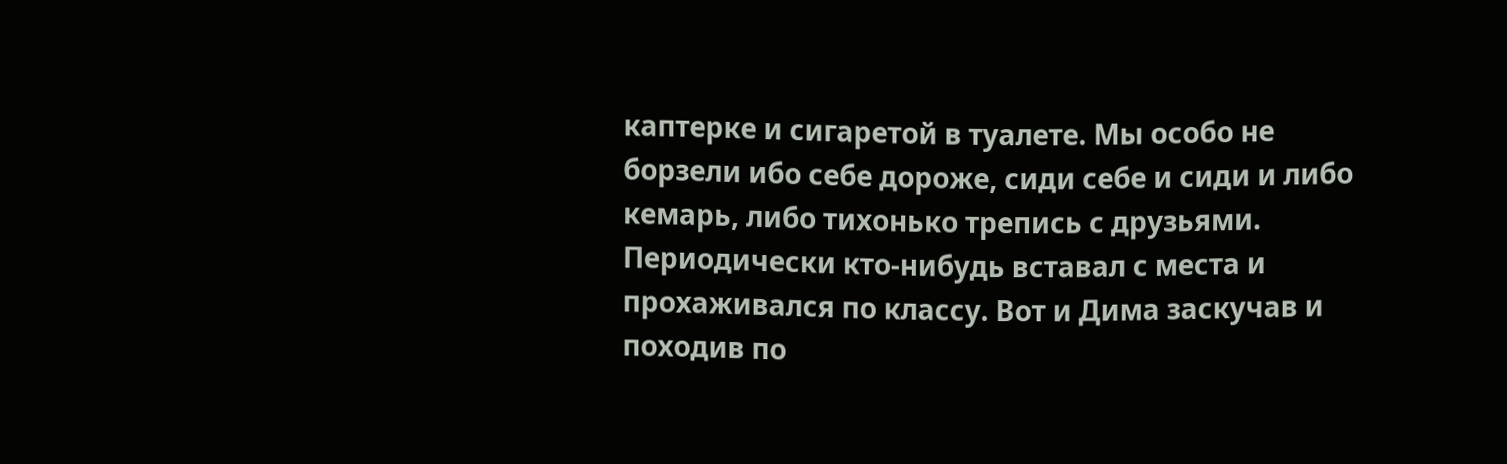каптерке и сигаретой в туалете. Мы особо не борзели ибо себе дороже, сиди себе и сиди и либо кемарь, либо тихонько трепись с друзьями. Периодически кто-нибудь вставал с места и прохаживался по классу. Вот и Дима заскучав и походив по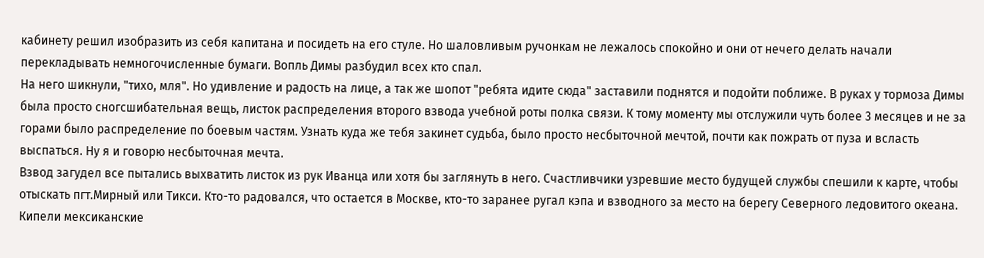кабинету решил изобразить из себя капитана и посидеть на его стуле. Но шаловливым ручонкам не лежалось спокойно и они от нечего делать начали перекладывать немногочисленные бумаги. Вопль Димы разбудил всех кто спал.
На него шикнули, "тихо, мля". Но удивление и радость на лице, а так же шопот "ребята идите сюда" заставили поднятся и подойти поближе. В руках у тормоза Димы была просто сногсшибательная вещь, листок распределения второго взвода учебной роты полка связи. К тому моменту мы отслужили чуть более 3 месяцев и не за горами было распределение по боевым частям. Узнать куда же тебя закинет судьба, было просто несбыточной мечтой, почти как пожрать от пуза и всласть выспаться. Ну я и говорю несбыточная мечта.
Взвод загудел все пытались выхватить листок из рук Иванца или хотя бы заглянуть в него. Счастливчики узревшие место будущей службы спешили к карте, чтобы отыскать пгт.Мирный или Тикси. Кто-то радовался, что остается в Москве, кто-то заранее ругал кэпа и взводного за место на берегу Северного ледовитого океана. Кипели мексиканские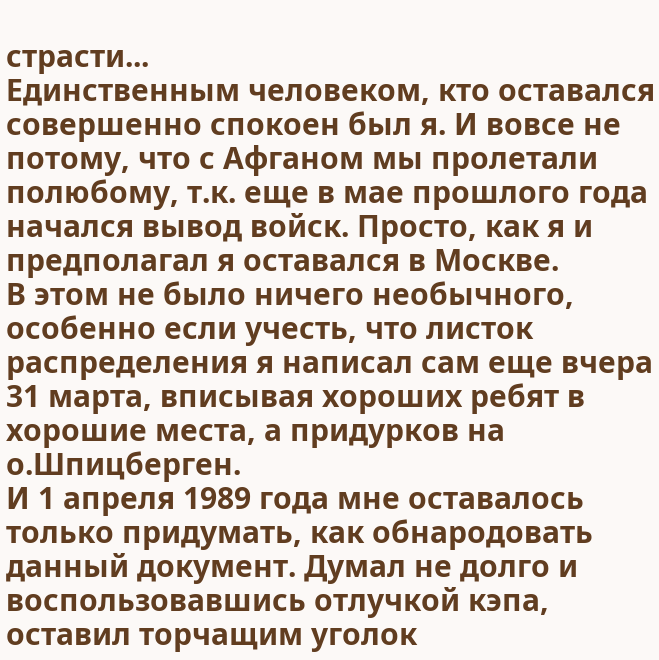страсти...
Единственным человеком, кто оставался совершенно спокоен был я. И вовсе не потому, что с Афганом мы пролетали полюбому, т.к. еще в мае прошлого года начался вывод войск. Просто, как я и предполагал я оставался в Москве.
В этом не было ничего необычного, особенно если учесть, что листок распределения я написал сам еще вчера 31 марта, вписывая хороших ребят в хорошие места, а придурков на о.Шпицберген.
И 1 апреля 1989 года мне оставалось только придумать, как обнародовать данный документ. Думал не долго и воспользовавшись отлучкой кэпа, оставил торчащим уголок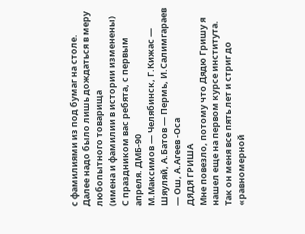с фамилиями из под бумаг на столе. Далее надо было лишь дождаться в меру любопытного товарища
(имена и фамилии в истории изменены)
С праздником вас ребята, с первым апреля. ДМБ-90
М.Максимов — Челябинск, Г.Кижас — Шяуляй, А.Батов — Пермь, И.Салимгараев — Ош, А.Агеев -Оса
ДЯДЯ ГРИША
Мне повезло, потому что Дядю Гришу я нашел еще на первом курсе института. Так он меня все пять лет и стриг до «равномерной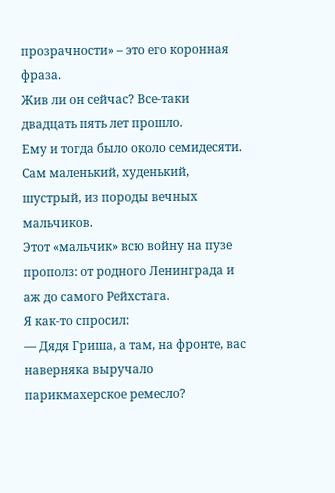прозрачности» – это его коронная фраза.
Жив ли он сейчас? Все-таки двадцать пять лет прошло.
Ему и тогда было около семидесяти.
Сам маленький, худенький, шустрый, из породы вечных мальчиков.
Этот «мальчик» всю войну на пузе прополз: от родного Ленинграда и аж до самого Рейхстага.
Я как-то спросил:
— Дядя Гриша, а там, на фронте, вас наверняка выручало парикмахерское ремесло?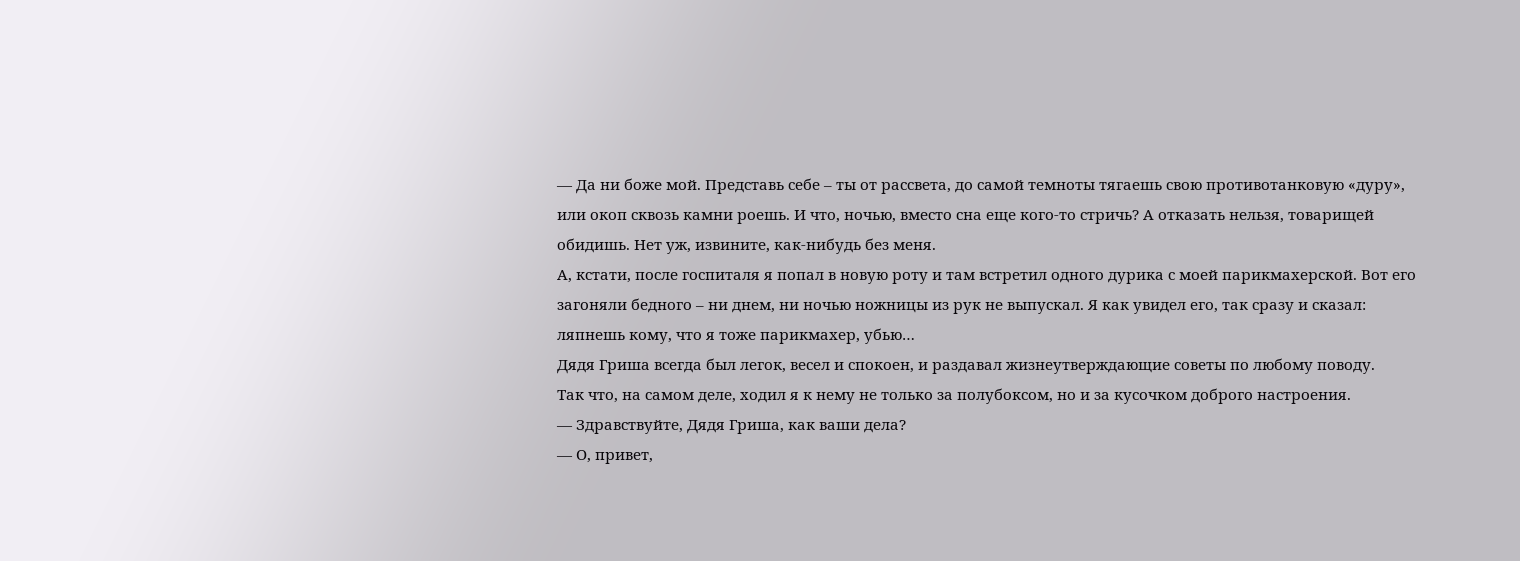— Да ни боже мой. Представь себе – ты от рассвета, до самой темноты тягаешь свою противотанковую «дуру», или окоп сквозь камни роешь. И что, ночью, вместо сна еще кого-то стричь? А отказать нельзя, товарищей обидишь. Нет уж, извините, как-нибудь без меня.
А, кстати, после госпиталя я попал в новую роту и там встретил одного дурика с моей парикмахерской. Вот его загоняли бедного – ни днем, ни ночью ножницы из рук не выпускал. Я как увидел его, так сразу и сказал: ляпнешь кому, что я тоже парикмахер, убью…
Дядя Гриша всегда был легок, весел и спокоен, и раздавал жизнеутверждающие советы по любому поводу.
Так что, на самом деле, ходил я к нему не только за полубоксом, но и за кусочком доброго настроения.
— Здравствуйте, Дядя Гриша, как ваши дела?
— О, привет,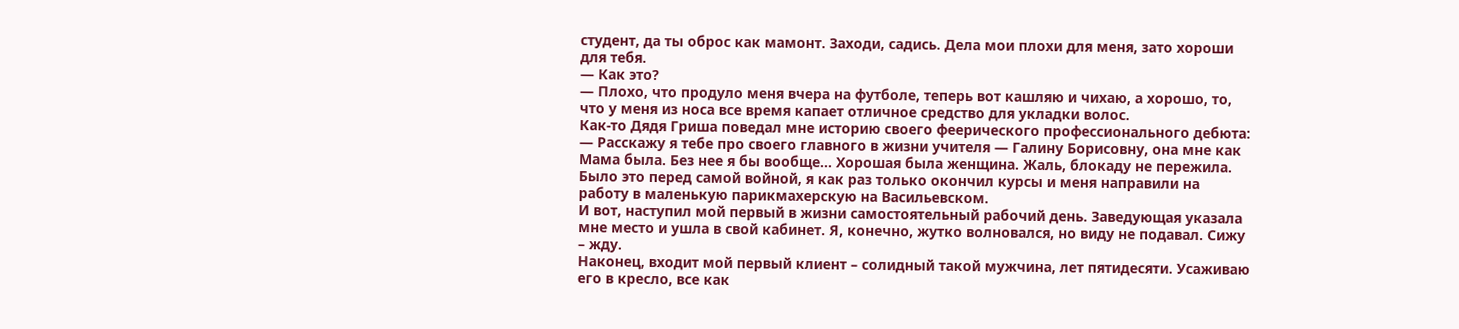студент, да ты оброс как мамонт. Заходи, садись. Дела мои плохи для меня, зато хороши для тебя.
— Как это?
— Плохо, что продуло меня вчера на футболе, теперь вот кашляю и чихаю, а хорошо, то, что у меня из носа все время капает отличное средство для укладки волос.
Как-то Дядя Гриша поведал мне историю своего феерического профессионального дебюта:
— Расскажу я тебе про своего главного в жизни учителя — Галину Борисовну, она мне как Мама была. Без нее я бы вообще... Хорошая была женщина. Жаль, блокаду не пережила.
Было это перед самой войной, я как раз только окончил курсы и меня направили на работу в маленькую парикмахерскую на Васильевском.
И вот, наступил мой первый в жизни самостоятельный рабочий день. Заведующая указала мне место и ушла в свой кабинет. Я, конечно, жутко волновался, но виду не подавал. Сижу – жду.
Наконец, входит мой первый клиент – солидный такой мужчина, лет пятидесяти. Усаживаю его в кресло, все как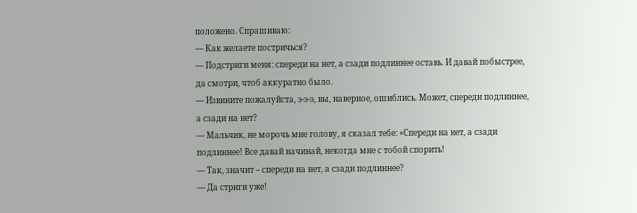положено. Спрашиваю:
— Как желаете постричься?
— Подстриги меня: спереди на нет, а сзади подлиннее оставь. И давай побыстрее, да смотри, чтоб аккуратно было.
— Извините пожалуйста, э-э-э, вы, наверное, ошиблись. Может, спереди подлиннее, а сзади на нет?
— Мальчик, не морочь мне голову, я сказал тебе: «Спереди на нет, а сзади подлиннее! Все давай начинай, некогда мне с тобой спорить!
— Так, значит – спереди на нет, а сзади подлиннее?
— Да стриги уже!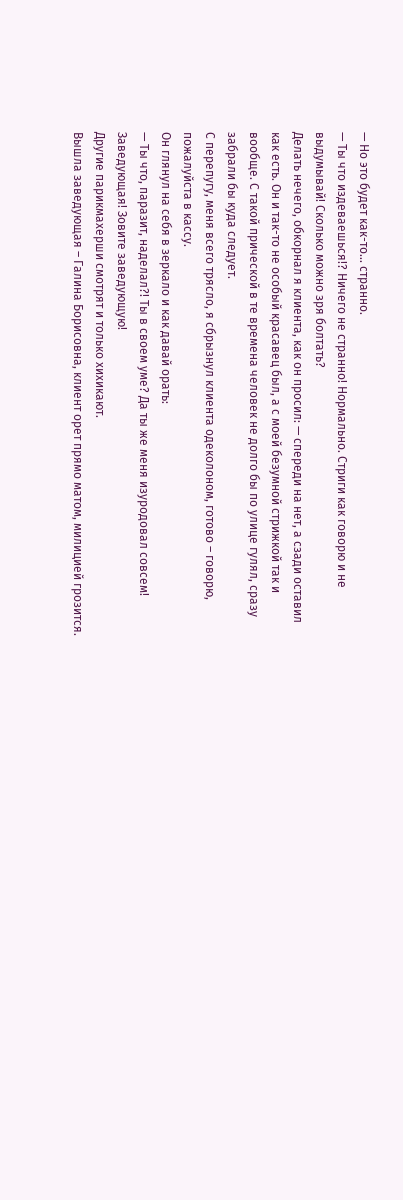— Но это будет как-то... странно.
— Ты что издеваешься!? Ничего не странно! Нормально. Стриги как говорю и не выдумывай! Сколько можно зря болтать?
Делать нечего, обкорнал я клиента, как он просил: — спереди на нет, а сзади оставил как есть. Он и так-то не особый красавец был, а с моей безумной стрижкой так и вообще. С такой прической в те времена человек не долго бы по улице гулял, сразу забрали бы куда следует.
С перепугу, меня всего трясло, я сбрызнул клиента одеколоном, готово – говорю, пожалуйста в кассу.
Он глянул на себя в зеркало и как давай орать:
— Ты что, паразит, наделал?! Ты в своем уме? Да ты же меня изуродовал совсем! Заведующая! Зовите заведующую!
Другие парикмахерши смотрят и только хихикают.
Вышла заведующая – Галина Борисовна, клиент орет прямо матом, милицией грозится.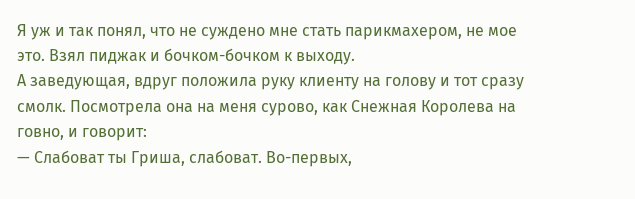Я уж и так понял, что не суждено мне стать парикмахером, не мое это. Взял пиджак и бочком-бочком к выходу.
А заведующая, вдруг положила руку клиенту на голову и тот сразу смолк. Посмотрела она на меня сурово, как Снежная Королева на говно, и говорит:
— Слабоват ты Гриша, слабоват. Во-первых,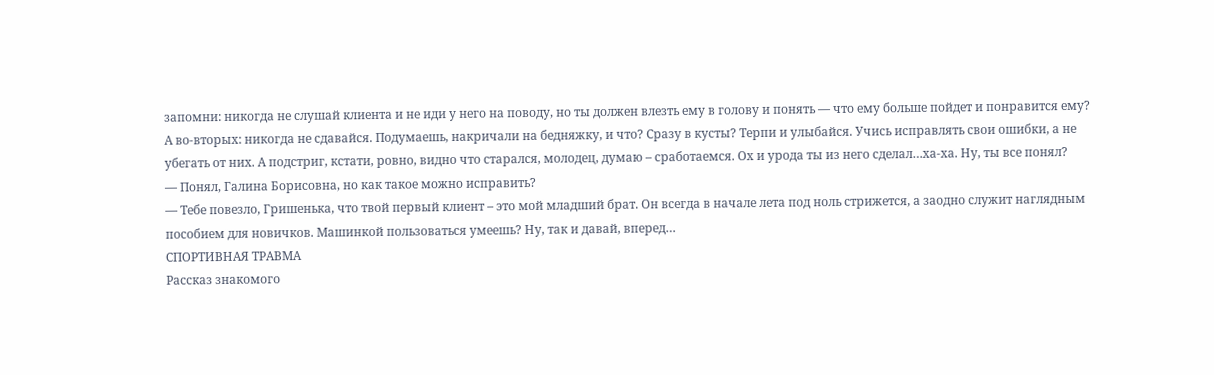запомни: никогда не слушай клиента и не иди у него на поводу, но ты должен влезть ему в голову и понять — что ему больше пойдет и понравится ему?
А во-вторых: никогда не сдавайся. Подумаешь, накричали на бедняжку, и что? Сразу в кусты? Терпи и улыбайся. Учись исправлять свои ошибки, а не убегать от них. А подстриг, кстати, ровно, видно что старался, молодец, думаю – сработаемся. Ох и урода ты из него сделал…ха-ха. Ну, ты все понял?
— Понял, Галина Борисовна, но как такое можно исправить?
— Тебе повезло, Гришенька, что твой первый клиент – это мой младший брат. Он всегда в начале лета под ноль стрижется, а заодно служит наглядным пособием для новичков. Машинкой пользоваться умеешь? Ну, так и давай, вперед…
СПОРТИВНАЯ ТРАВМА
Рассказ знакомого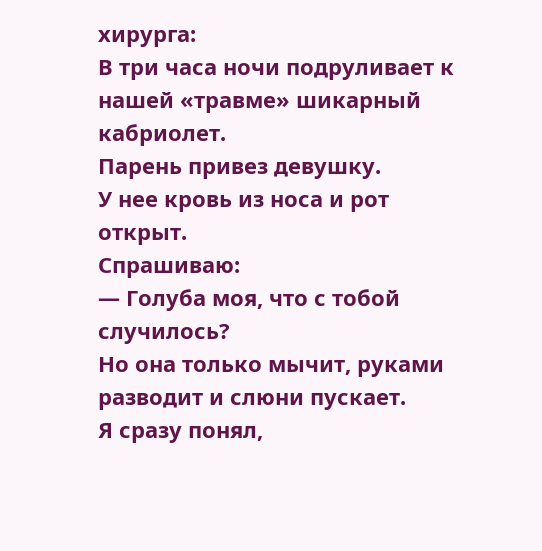хирурга:
В три часа ночи подруливает к нашей «травме» шикарный кабриолет.
Парень привез девушку.
У нее кровь из носа и рот открыт.
Спрашиваю:
— Голуба моя, что с тобой случилось?
Но она только мычит, руками разводит и слюни пускает.
Я сразу понял,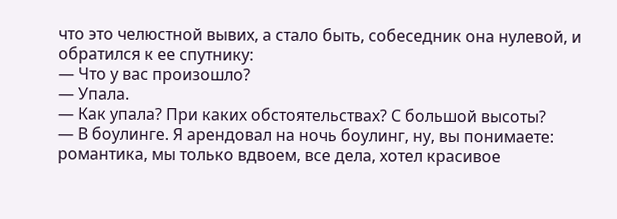что это челюстной вывих, а стало быть, собеседник она нулевой, и обратился к ее спутнику:
— Что у вас произошло?
— Упала.
— Как упала? При каких обстоятельствах? С большой высоты?
— В боулинге. Я арендовал на ночь боулинг, ну, вы понимаете: романтика, мы только вдвоем, все дела, хотел красивое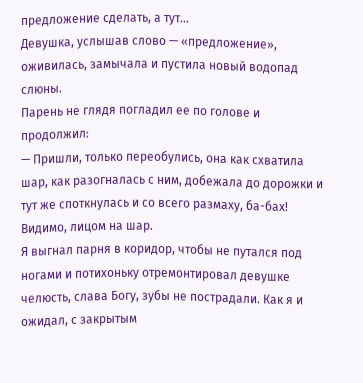предложение сделать, а тут…
Девушка, услышав слово — «предложение», оживилась, замычала и пустила новый водопад слюны.
Парень не глядя погладил ее по голове и продолжил:
— Пришли, только переобулись, она как схватила шар, как разогналась с ним, добежала до дорожки и тут же споткнулась и со всего размаху, ба-бах! Видимо, лицом на шар.
Я выгнал парня в коридор, чтобы не путался под ногами и потихоньку отремонтировал девушке челюсть, слава Богу, зубы не пострадали. Как я и ожидал, с закрытым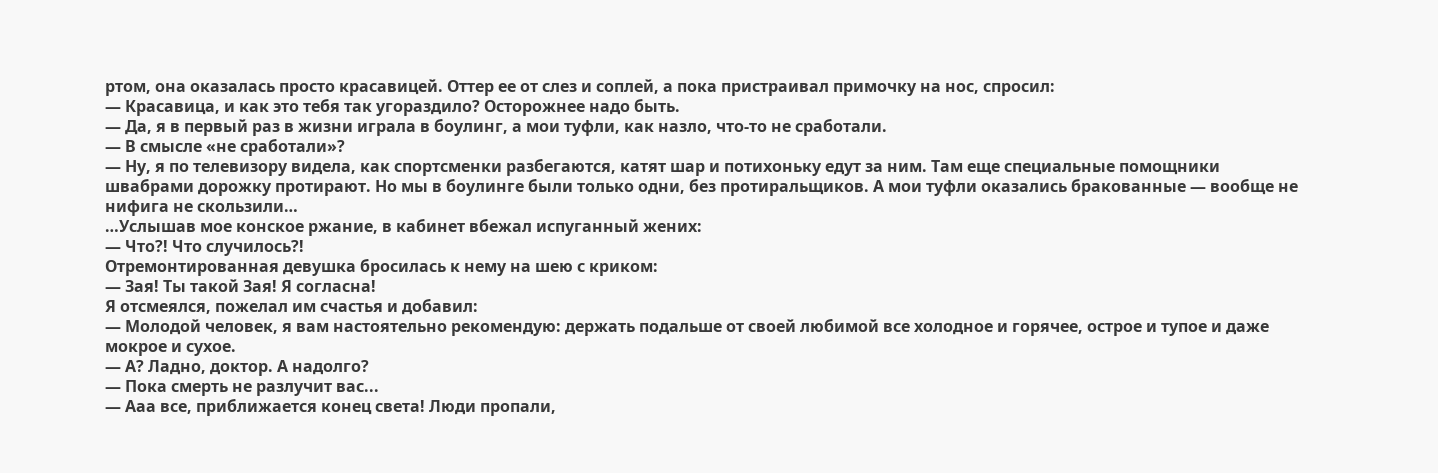ртом, она оказалась просто красавицей. Оттер ее от слез и соплей, а пока пристраивал примочку на нос, спросил:
— Красавица, и как это тебя так угораздило? Осторожнее надо быть.
— Да, я в первый раз в жизни играла в боулинг, а мои туфли, как назло, что-то не сработали.
— В смысле «не сработали»?
— Ну, я по телевизору видела, как спортсменки разбегаются, катят шар и потихоньку едут за ним. Там еще специальные помощники швабрами дорожку протирают. Но мы в боулинге были только одни, без протиральщиков. А мои туфли оказались бракованные — вообще не нифига не скользили…
…Услышав мое конское ржание, в кабинет вбежал испуганный жених:
— Что?! Что случилось?!
Отремонтированная девушка бросилась к нему на шею с криком:
— Зая! Ты такой Зая! Я согласна!
Я отсмеялся, пожелал им счастья и добавил:
— Молодой человек, я вам настоятельно рекомендую: держать подальше от своей любимой все холодное и горячее, острое и тупое и даже мокрое и сухое.
— А? Ладно, доктор. А надолго?
— Пока смерть не разлучит вас...
— Ааа все, приближается конец света! Люди пропали,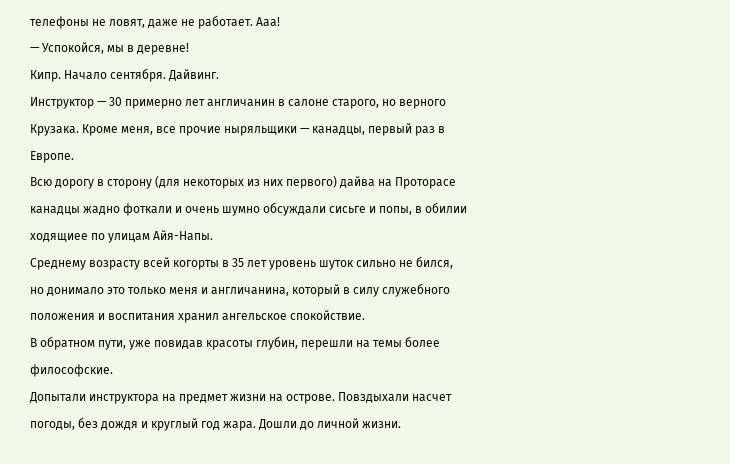телефоны не ловят, даже не работает. Ааа!
— Успокойся, мы в деревне!
Кипр. Начало сентября. Дайвинг.
Инструктор — 30 примерно лет англичанин в салоне старого, но верного
Крузака. Кроме меня, все прочие ныряльщики — канадцы, первый раз в
Европе.
Всю дорогу в сторону (для некоторых из них первого) дайва на Проторасе
канадцы жадно фоткали и очень шумно обсуждали сисьге и попы, в обилии
ходящиее по улицам Айя-Напы.
Среднему возрасту всей когорты в 35 лет уровень шуток сильно не бился,
но донимало это только меня и англичанина, который в силу служебного
положения и воспитания хранил ангельское спокойствие.
В обратном пути, уже повидав красоты глубин, перешли на темы более
философские.
Допытали инструктора на предмет жизни на острове. Повздыхали насчет
погоды, без дождя и круглый год жара. Дошли до личной жизни.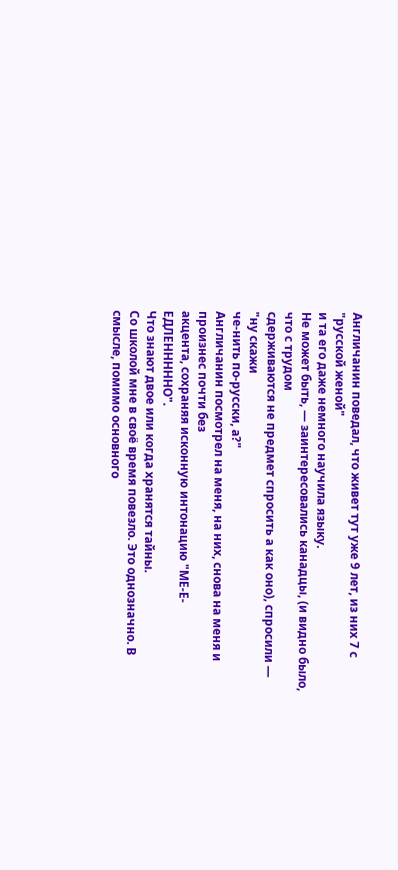Англичанин поведал, что живет тут уже 9 лет, из них 7 с "русской женой"
и та его даже немного научила языку.
Не может быть, — заинтересовались канадцы, (и видно было, что с трудом
сдерживаются не предмет спросить а как оно), спросили — "ну скажи
че-нить по-русски, а?"
Англичанин посмотрел на меня, на них, снова на меня и произнес почти без
акцента, сохраняя исконную интонацию "МЕ-Е-ЕДЛЕНННННО".
Что знают двое или когда хранятся тайны.
Со школой мне в своё время повезло. Это однозначно. В смысле, помимо основного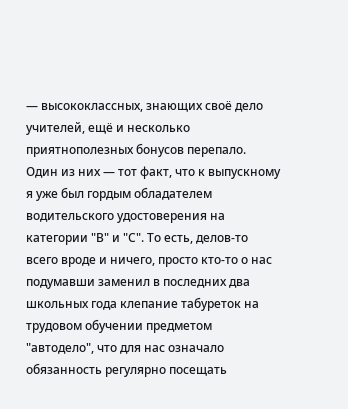— высококлассных, знающих своё дело учителей, ещё и несколько приятнополезных бонусов перепало. Один из них — тот факт, что к выпускному я уже был гордым обладателем водительского удостоверения на категории "В" и "С". То есть, делов-то всего вроде и ничего, просто кто-то о нас подумавши заменил в последних два школьных года клепание табуреток на трудовом обучении предметом "автодело", что для нас означало обязанность регулярно посещать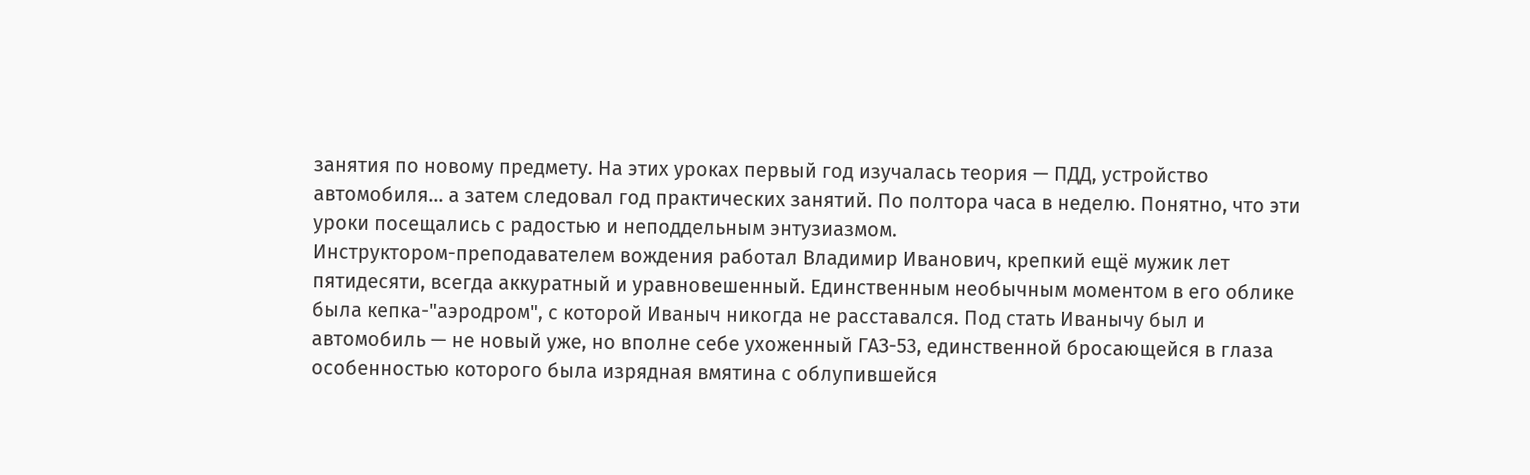занятия по новому предмету. На этих уроках первый год изучалась теория — ПДД, устройство автомобиля... а затем следовал год практических занятий. По полтора часа в неделю. Понятно, что эти уроки посещались с радостью и неподдельным энтузиазмом.
Инструктором-преподавателем вождения работал Владимир Иванович, крепкий ещё мужик лет пятидесяти, всегда аккуратный и уравновешенный. Единственным необычным моментом в его облике была кепка-"аэродром", с которой Иваныч никогда не расставался. Под стать Иванычу был и автомобиль — не новый уже, но вполне себе ухоженный ГАЗ-53, единственной бросающейся в глаза особенностью которого была изрядная вмятина с облупившейся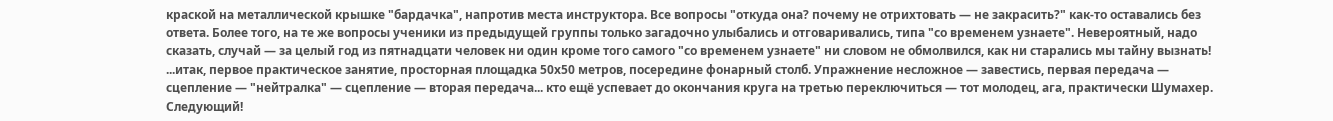краской на металлической крышке "бардачка", напротив места инструктора. Все вопросы "откуда она? почему не отрихтовать — не закрасить?" как-то оставались без ответа. Более того, на те же вопросы ученики из предыдущей группы только загадочно улыбались и отговаривались, типа "со временем узнаете". Невероятный, надо сказать, случай — за целый год из пятнадцати человек ни один кроме того самого "со временем узнаете" ни словом не обмолвился, как ни старались мы тайну вызнать!
...итак, первое практическое занятие, просторная площадка 50х50 метров, посередине фонарный столб. Упражнение несложное — завестись, первая передача — сцепление — "нейтралка" — сцепление — вторая передача... кто ещё успевает до окончания круга на третью переключиться — тот молодец, ага, практически Шумахер. Следующий!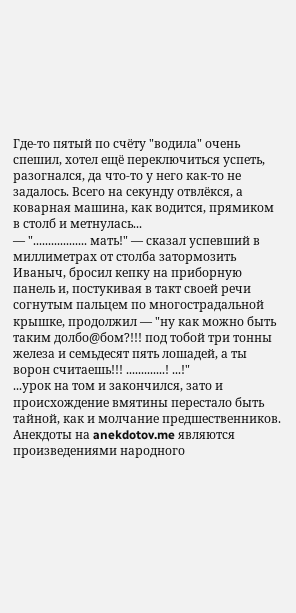Где-то пятый по счёту "водила" очень спешил, хотел ещё переключиться успеть, разогнался, да что-то у него как-то не задалось. Всего на секунду отвлёкся, а коварная машина, как водится, прямиком в столб и метнулась...
— ".................. мать!" — сказал успевший в миллиметрах от столба затормозить Иваныч, бросил кепку на приборную панель и, постукивая в такт своей речи согнутым пальцем по многострадальной крышке, продолжил — "ну как можно быть таким долбо@бом?!!! под тобой три тонны железа и семьдесят пять лошадей, а ты ворон считаешь!!! .............! ...!"
...урок на том и закончился, зато и происхождение вмятины перестало быть тайной, как и молчание предшественников.
Анекдоты на anekdotov.me являются произведениями народного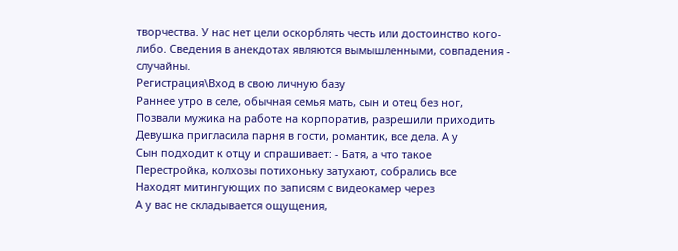творчества. У нас нет цели оскорблять честь или достоинство кого-либо. Сведения в анекдотах являются вымышленными, совпадения - случайны.
Регистрация\Вход в свою личную базу
Раннее утро в селе, обычная семья мать, сын и отец без ног,
Позвали мужика на работе на корпоратив, разрешили приходить
Девушка пригласила парня в гости, романтик, все дела. А у
Сын подходит к отцу и спрашивает: - Батя, а что такое
Перестройка, колхозы потихоньку затухают, собрались все
Находят митингующих по записям с видеокамер через
А у вас не складывается ощущения,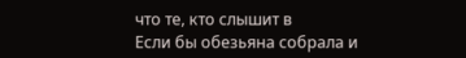что те, кто слышит в
Если бы обезьяна собрала и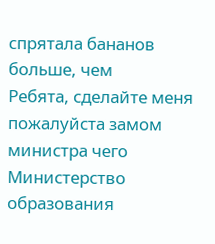спрятала бананов больше, чем
Ребята, сделайте меня пожалуйста замом министра чего
Министерство образования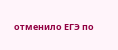отменило ЕГЭ по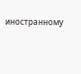иностранному